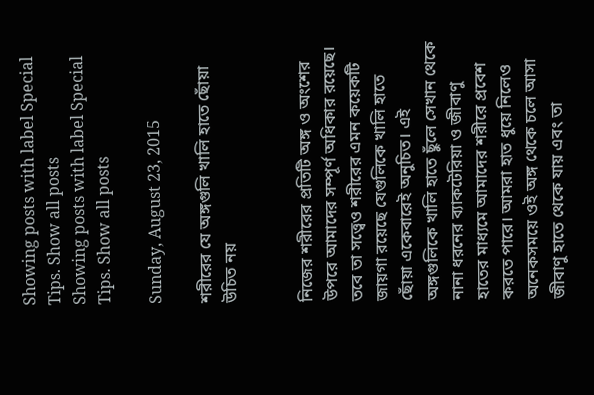Showing posts with label Special Tips. Show all posts
Showing posts with label Special Tips. Show all posts

Sunday, August 23, 2015

শরীরের যে অঙ্গগুলি খালি হাতে ছোঁয়া উচিত নয়


নিজের শরীরের প্রতিটি অঙ্গ ও অংশের উপরে আমাদের সম্পূর্ণ অধিকার রয়েছে। তবে তা সত্ত্বেও শরীরের এমন কয়েকটি জায়গা রয়েছে যেগুলিকে খালি হাতে ছোঁয়া একেবারেই অনুচিত। এই অঙ্গগুলিকে খালি হাতে ছুঁলে সেখান থেকে নানা ধরনের ব্যাকটেরিয়া ও জীবাণু হাতের মাধ্যমে আমাদের শরীরে প্রবেশ করতে পারে। আমরা হাত ধুয়ে নিলেও অনেকসময়ে ওই অঙ্গ থেকে চলে আসা জীবাণু হাতে থেকে যায় এবং তা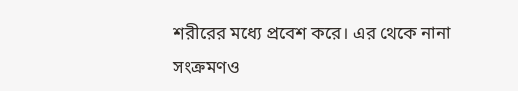শরীরের মধ্যে প্রবেশ করে। এর থেকে নানা সংক্রমণও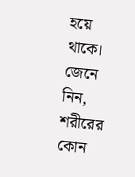হয়ে থাকে।  জেনে নিন, শরীরের কোন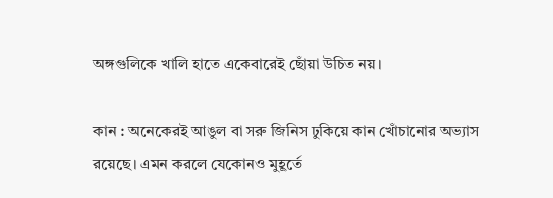অঙ্গগুলিকে খালি হাতে একেবারেই ছোঁয়া উচিত নয়।

কান : অনেকেরই আঙুল বা সরু জিনিস ঢুকিয়ে কান খোঁচানোর অভ্যাস রয়েছে। এমন করলে যেকোনও মুহূর্তে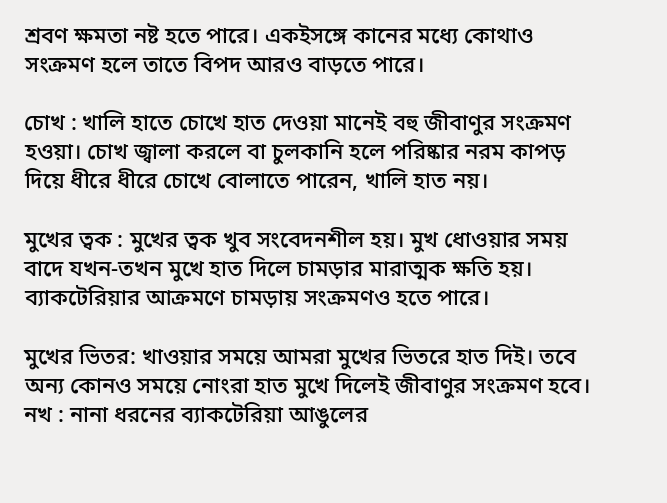শ্রবণ ক্ষমতা নষ্ট হতে পারে। একইসঙ্গে কানের মধ্যে কোথাও সংক্রমণ হলে তাতে বিপদ আরও বাড়তে পারে।

চোখ : খালি হাতে চোখে হাত দেওয়া মানেই বহু জীবাণুর সংক্রমণ হওয়া। চোখ জ্বালা করলে বা চুলকানি হলে পরিষ্কার নরম কাপড় দিয়ে ধীরে ধীরে চোখে বোলাতে পারেন, খালি হাত নয়।

মুখের ত্বক : মুখের ত্বক খুব সংবেদনশীল হয়। মুখ ধোওয়ার সময় বাদে যখন-তখন মুখে হাত দিলে চামড়ার মারাত্মক ক্ষতি হয়। ব্যাকটেরিয়ার আক্রমণে চামড়ায় সংক্রমণও হতে পারে।

মুখের ভিতর: খাওয়ার সময়ে আমরা মুখের ভিতরে হাত দিই। তবে অন্য কোনও সময়ে নোংরা হাত মুখে দিলেই জীবাণুর সংক্রমণ হবে।
নখ : নানা ধরনের ব্যাকটেরিয়া আঙুলের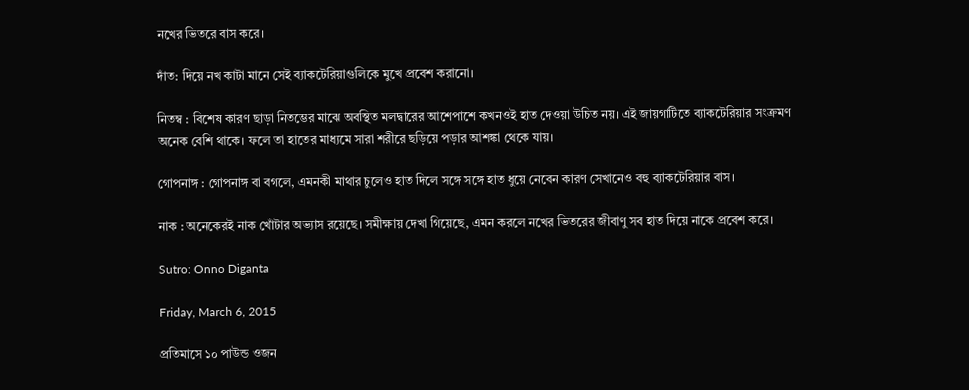নখের ভিতরে বাস করে।

দাঁত: দিয়ে নখ কাটা মানে সেই ব্যাকটেরিয়াগুলিকে মুখে প্রবেশ করানো।

নিতম্ব : বিশেষ কারণ ছাড়া নিতম্ভের মাঝে অবস্থিত মলদ্বারের আশেপাশে কখনওই হাত দেওয়া উচিত নয়। এই জায়গাটিতে ব্যাকটেরিয়ার সংক্রমণ অনেক বেশি থাকে। ফলে তা হাতের মাধ্যমে সারা শরীরে ছড়িয়ে পড়ার আশঙ্কা থেকে যায়।

গোপনাঙ্গ : গোপনাঙ্গ বা বগলে, এমনকী মাথার চুলেও হাত দিলে সঙ্গে সঙ্গে হাত ধুয়ে নেবেন কারণ সেখানেও বহু ব্যাকটেরিয়ার বাস।

নাক : অনেকেরই নাক খোঁটার অভ্যাস রয়েছে। সমীক্ষায় দেখা গিয়েছে, এমন করলে নখের ভিতরের জীবাণু সব হাত দিয়ে নাকে প্রবেশ করে।

Sutro: Onno Diganta

Friday, March 6, 2015

প্রতিমাসে ১০ পাউন্ড ওজন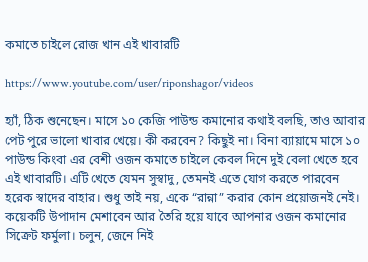কমাতে চাইলে রোজ খান এই খাবারটি

https://www.youtube.com/user/riponshagor/videos

হ্যাঁ, ঠিক শুনেছেন। মাসে ১০ কেজি পাউন্ড কমানোর কথাই বলছি, তাও আবার পেট পুরে ভালো খাবার খেয়ে। কী করবেন? কিছুই না। বিনা ব্যায়ামে মাসে ১০ পাউন্ড কিংবা এর বেশী ওজন কমাতে চাইলে কেবল দিনে দুই বেলা খেতে হবে এই খাবারটি। এটি খেতে যেমন সুস্বাদু, তেমনই এতে যোগ করতে পারবেন হরেক স্বাদের বাহার। শুধু তাই নয়, একে “রান্না” করার কোন প্রয়োজনই নেই। কয়েকটি উপাদান মেশাবেন আর তৈরি হয়ে যাবে আপনার ওজন কমানোর সিক্রেট ফর্মুলা। চলুন, জেনে নিই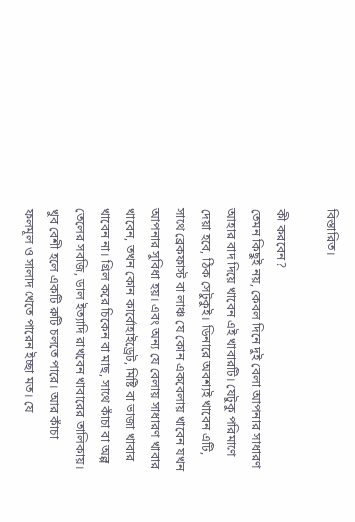বিস্তারিত।

কী করবেন?
তেমন কিছুই নয়, কেবল দিনে দুই বেলা আপনার সাধারণ আহার বাদ দিয়ে খাবেন এই খাবারটি। যেটুকু পরিমাণে দেয়া হবে, ঠিক সেটুকুই। ডিনারে অবশ্যই খাবেন এটি, সাথে ব্রেকফাস্ট বা লাঞ্চ যে কোন একবেলায় খাবেন যখন আপনার সুবিধা হয়। এবং অন্য যে বেলায় সাধারণ খাবার খাবেন, তখন কোন কার্বোহাইড্রেট, মিষ্টি বা ভাজা খাবার খাবেন না। গ্রিল করে চিকেন বা মাছ, সাথে কাঁচা বা অল্প তেলের সবজি, ডাল ইত্যাদি রাখবেন খাবারের তালিকায়। খুব বেশী হলে একটি রুটি চলতে পারে। আর কাঁচা ফলমূল ও সালাদ খেতে পারেন ইচ্ছা মত। যে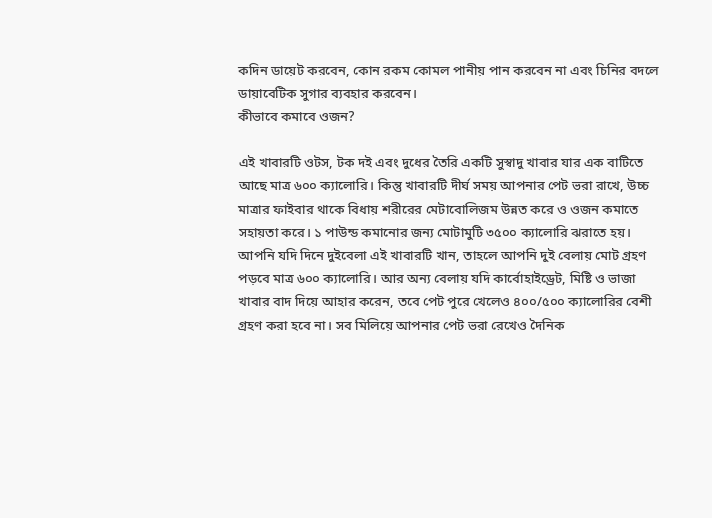কদিন ডায়েট করবেন, কোন রকম কোমল পানীয় পান করবেন না এবং চিনির বদলে ডায়াবেটিক সুগার ব্যবহার করবেন।
কীভাবে কমাবে ওজন?

এই খাবারটি ওটস, টক দই এবং দুধের তৈরি একটি সুস্বাদু খাবার যার এক বাটিতে আছে মাত্র ৬০০ ক্যালোরি। কিন্তু খাবারটি দীর্ঘ সময় আপনার পেট ভরা রাখে, উচ্চ মাত্রার ফাইবার থাকে বিধায় শরীরের মেটাবোলিজম উন্নত করে ও ওজন কমাতে সহায়তা করে। ১ পাউন্ড কমানোর জন্য মোটামুটি ৩৫০০ ক্যালোরি ঝরাতে হয়। আপনি যদি দিনে দুইবেলা এই খাবারটি খান, তাহলে আপনি দুই বেলায় মোট গ্রহণ পড়বে মাত্র ৬০০ ক্যালোরি। আর অন্য বেলায় যদি কার্বোহাইড্রেট, মিষ্টি ও ভাজা খাবার বাদ দিয়ে আহার করেন, তবে পেট পুরে খেলেও ৪০০/৫০০ ক্যালোরির বেশী গ্রহণ করা হবে না। সব মিলিয়ে আপনার পেট ভরা রেখেও দৈনিক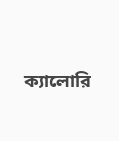ক্যালোরি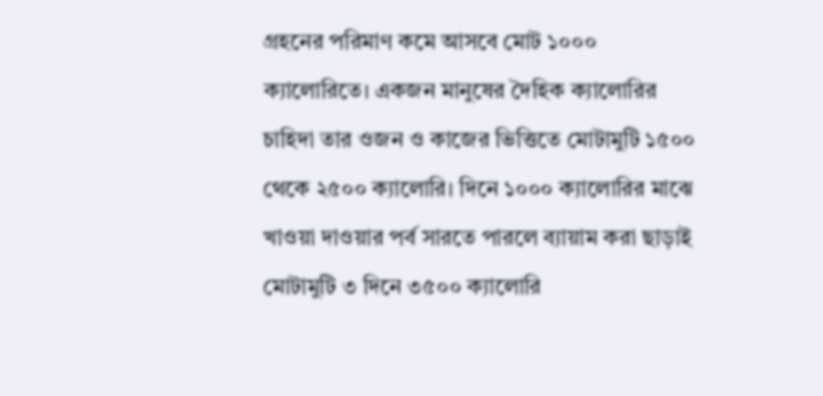গ্রহনের পরিমাণ কমে আসবে মোট ১০০০ ক্যালোরিতে। একজন মানুষের দৈহিক ক্যালোরির চাহিদা তার ওজন ও কাজের ভিত্তিতে মোটামুটি ১৫০০ থেকে ২৫০০ ক্যালোরি। দিনে ১০০০ ক্যালোরির মাঝে খাওয়া দাওয়ার পর্ব সারতে পারলে ব্যায়াম করা ছাড়াই মোটামুটি ৩ দিনে ৩৫০০ ক্যালোরি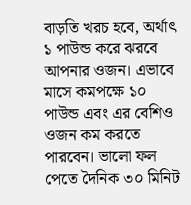বাড়তি খরচ হবে, অর্থাৎ ১ পাউন্ড করে ঝরবে আপনার ওজন। এভাবে মাসে কমপক্ষে ১০ পাউন্ড এবং এর বেশিও ওজন কম করতে পারবেন। ভালো ফল পেতে দৈনিক ৩০ মিনিট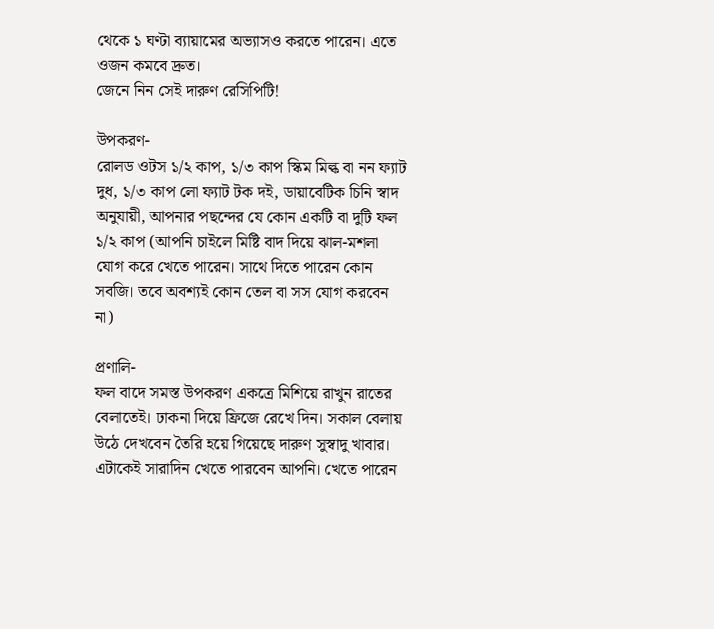থেকে ১ ঘণ্টা ব্যায়ামের অভ্যাসও করতে পারেন। এতে ওজন কমবে দ্রুত।
জেনে নিন সেই দারুণ রেসিপিটি!

উপকরণ-
রোলড ওটস ১/২ কাপ, ১/৩ কাপ স্কিম মিল্ক বা নন ফ্যাট দুধ, ১/৩ কাপ লো ফ্যাট টক দই, ডায়াবেটিক চিনি স্বাদ অনুযায়ী, আপনার পছন্দের যে কোন একটি বা দুটি ফল ১/২ কাপ (আপনি চাইলে মিষ্টি বাদ দিয়ে ঝাল-মশলা যোগ করে খেতে পারেন। সাথে দিতে পারেন কোন সবজি। তবে অবশ্যই কোন তেল বা সস যোগ করবেন না)

প্রণালি-
ফল বাদে সমস্ত উপকরণ একত্রে মিশিয়ে রাখুন রাতের বেলাতেই। ঢাকনা দিয়ে ফ্রিজে রেখে দিন। সকাল বেলায় উঠে দেখবেন তৈরি হয়ে গিয়েছে দারুণ সুস্বাদু খাবার। এটাকেই সারাদিন খেতে পারবেন আপনি। খেতে পারেন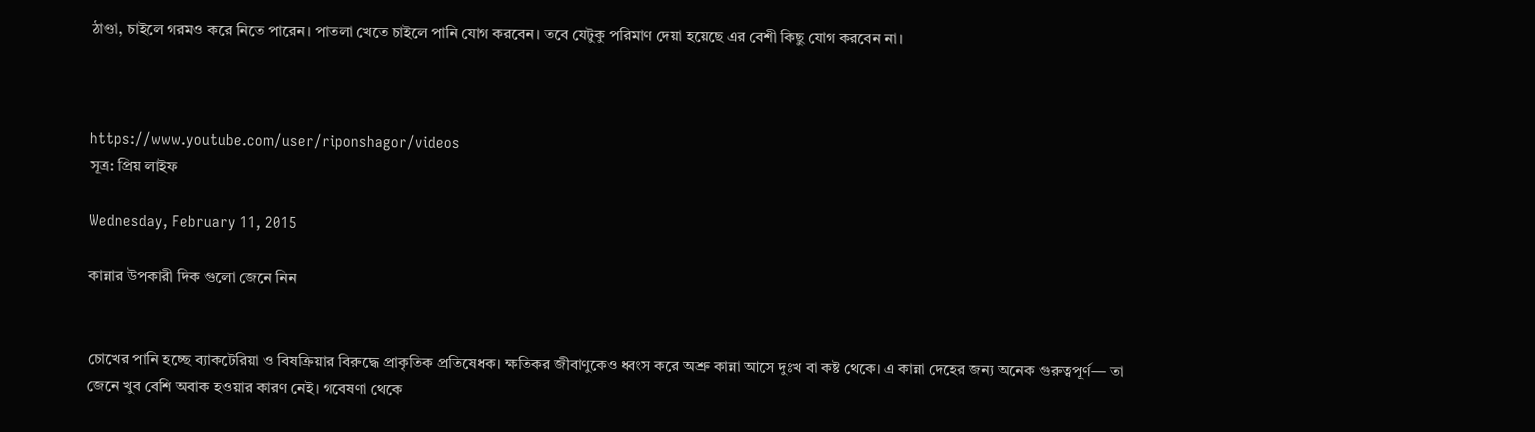ঠাণ্ডা, চাইলে গরমও করে নিতে পারেন। পাতলা খেতে চাইলে পানি যোগ করবেন। তবে যেটুকু পরিমাণ দেয়া হয়েছে এর বেশী কিছু যোগ করবেন না।



https://www.youtube.com/user/riponshagor/videos
সূত্র: প্রিয় লাইফ

Wednesday, February 11, 2015

কান্নার উপকারী দিক গুলো জেনে নিন


চোখের পানি হচ্ছে ব্যাকটেরিয়া ও বিষক্রিয়ার বিরুদ্ধে প্রাকৃতিক প্রতিষেধক। ক্ষতিকর জীবাণুকেও ধ্বংস করে অশ্রু কান্না আসে দুঃখ বা কষ্ট থেকে। এ কান্না দেহের জন্য অনেক গুরুত্বপূর্ণ— তা জেনে খুব বেশি অবাক হওয়ার কারণ নেই। গবেষণা থেকে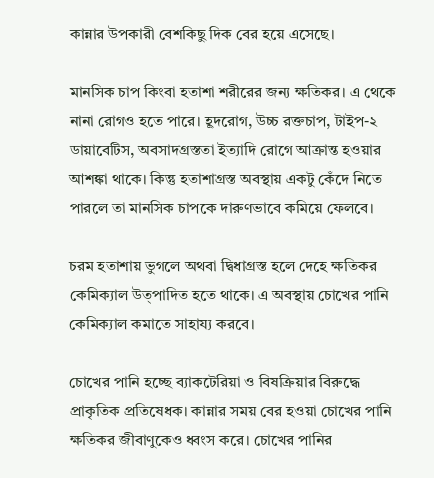কান্নার উপকারী বেশকিছু দিক বের হয়ে এসেছে।

মানসিক চাপ কিংবা হতাশা শরীরের জন্য ক্ষতিকর। এ থেকে নানা রোগও হতে পারে। হূদরোগ, উচ্চ রক্তচাপ, টাইপ-২ ডায়াবেটিস, অবসাদগ্রস্ততা ইত্যাদি রোগে আক্রান্ত হওয়ার আশঙ্কা থাকে। কিন্তু হতাশাগ্রস্ত অবস্থায় একটু কেঁদে নিতে পারলে তা মানসিক চাপকে দারুণভাবে কমিয়ে ফেলবে।

চরম হতাশায় ভুগলে অথবা দ্বিধাগ্রস্ত হলে দেহে ক্ষতিকর কেমিক্যাল উত্পাদিত হতে থাকে। এ অবস্থায় চোখের পানি কেমিক্যাল কমাতে সাহায্য করবে।

চোখের পানি হচ্ছে ব্যাকটেরিয়া ও বিষক্রিয়ার বিরুদ্ধে প্রাকৃতিক প্রতিষেধক। কান্নার সময় বের হওয়া চোখের পানি ক্ষতিকর জীবাণুকেও ধ্বংস করে। চোখের পানির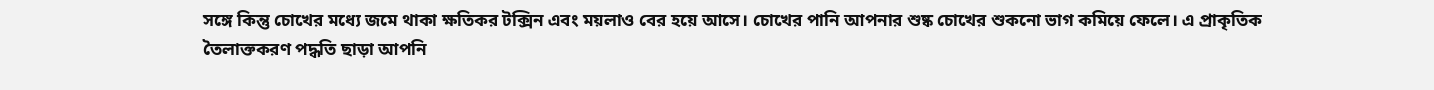সঙ্গে কিন্তু চোখের মধ্যে জমে থাকা ক্ষতিকর টক্সিন এবং ময়লাও বের হয়ে আসে। চোখের পানি আপনার শুষ্ক চোখের শুকনো ভাগ কমিয়ে ফেলে। এ প্রাকৃতিক তৈলাক্তকরণ পদ্ধতি ছাড়া আপনি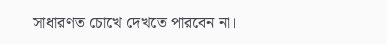সাধারণত চোখে দেখতে পারবেন না।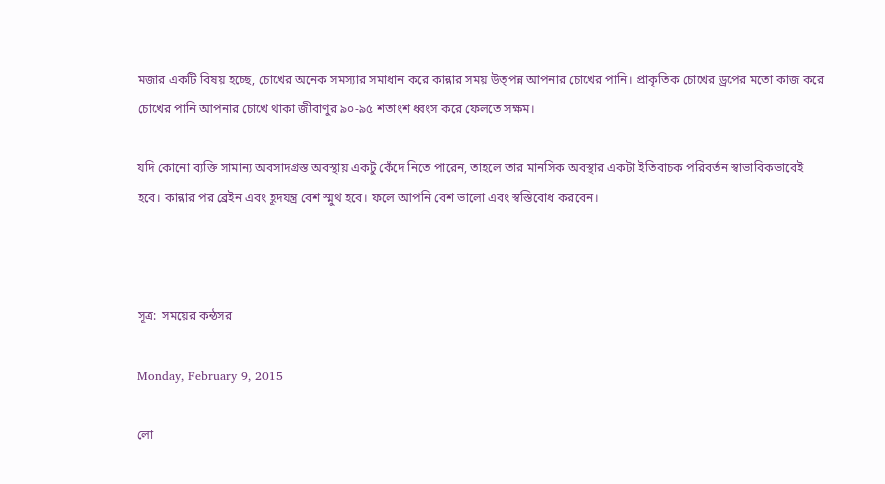মজার একটি বিষয় হচ্ছে, চোখের অনেক সমস্যার সমাধান করে কান্নার সময় উত্পন্ন আপনার চোখের পানি। প্রাকৃতিক চোখের ড্রপের মতো কাজ করে চোখের পানি আপনার চোখে থাকা জীবাণুর ৯০-৯৫ শতাংশ ধ্বংস করে ফেলতে সক্ষম।

যদি কোনো ব্যক্তি সামান্য অবসাদগ্রস্ত অবস্থায় একটু কেঁদে নিতে পারেন, তাহলে তার মানসিক অবস্থার একটা ইতিবাচক পরিবর্তন স্বাভাবিকভাবেই হবে। কান্নার পর ব্রেইন এবং হূদযন্ত্র বেশ স্মুথ হবে। ফলে আপনি বেশ ভালো এবং স্বস্তিবোধ করবেন।



সূত্র:  সময়ের কন্ঠসর

Monday, February 9, 2015

লো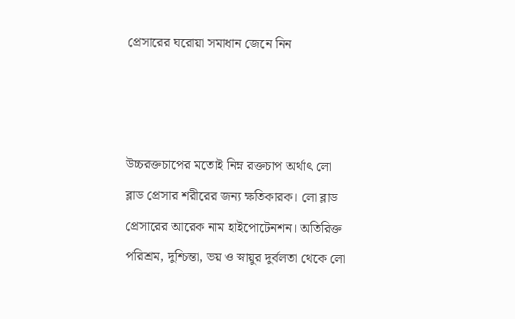প্রেসারের ঘরোয়া সমাধান জেনে নিন



উচ্চরক্তচাপের মতোই নিম্ন রক্তচাপ অর্থাৎ লো ব্লাড প্রেসার শরীরের জন্য ক্ষতিকারক। লো ব্লাড প্রেসারের আরেক নাম হাইপোটেনশন। অতিরিক্ত পরিশ্রম, দুশ্চিন্তা, ভয় ও স্নায়ুর দুর্বলতা থেকে লো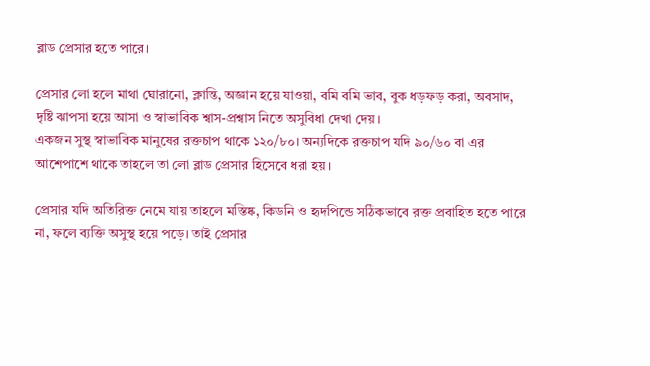ব্লাড প্রেসার হতে পারে।

প্রেসার লো হলে মাথা ঘোরানো, ক্লান্তি, অজ্ঞান হয়ে যাওয়া, বমি বমি ভাব, বুক ধড়ফড় করা, অবসাদ, দৃষ্টি ঝাপসা হয়ে আসা ও স্বাভাবিক শ্বাস-প্রশ্বাস নিতে অসুবিধা দেখা দেয়।
একজন সুস্থ স্বাভাবিক মানুষের রক্তচাপ থাকে ১২০/৮০। অন্যদিকে রক্তচাপ যদি ৯০/৬০ বা এর আশেপাশে থাকে তাহলে তা লো ব্লাড প্রেসার হিসেবে ধরা হয়।

প্রেসার যদি অতিরিক্ত নেমে যায় তাহলে মস্তিষ্ক, কিডনি ও হৃদপিন্ডে সঠিকভাবে রক্ত প্রবাহিত হতে পারে না, ফলে ব্যক্তি অসুস্থ হয়ে পড়ে। তাই প্রেসার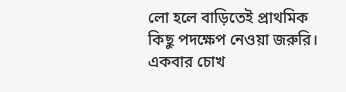লো হলে বাড়িতেই প্রাথমিক কিছু পদক্ষেপ নেওয়া জরুরি। একবার চোখ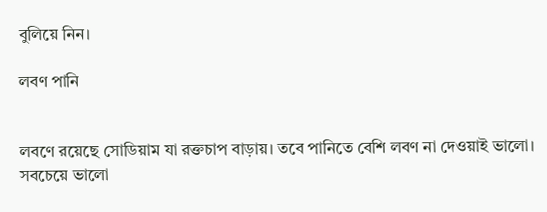বুলিয়ে নিন।

লবণ পানি


লবণে রয়েছে সোডিয়াম যা রক্তচাপ বাড়ায়। তবে পানিতে বেশি লবণ না দেওয়াই ভালো। সবচেয়ে ভালো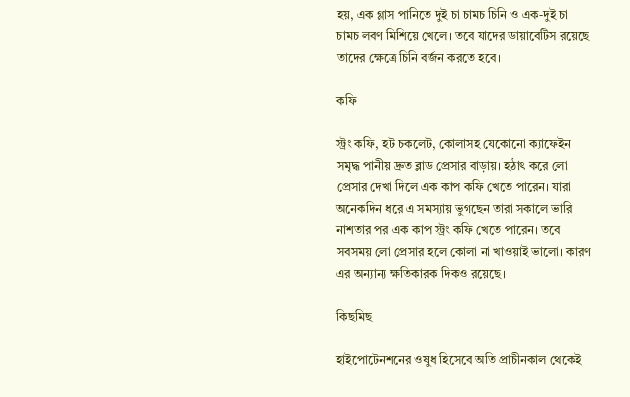হয়, এক গ্লাস পানিতে দুই চা চামচ চিনি ও এক-দুই চা চামচ লবণ মিশিয়ে খেলে। তবে যাদের ডায়াবেটিস রয়েছে তাদের ক্ষেত্রে চিনি বর্জন করতে হবে।

কফি

স্ট্রং কফি, হট চকলেট, কোলাসহ যেকোনো ক্যাফেইন সমৃদ্ধ পানীয় দ্রুত ব্লাড প্রেসার বাড়ায়। হঠাৎ করে লো প্রেসার দেখা দিলে এক কাপ কফি খেতে পারেন। যারা অনেকদিন ধরে এ সমস্যায় ভুগছেন তারা সকালে ভারি নাশতার পর এক কাপ স্ট্রং কফি খেতে পারেন। তবে সবসময় লো প্রেসার হলে কোলা না খাওয়াই ভালো। কারণ এর অন্যান্য ক্ষতিকারক দিকও রয়েছে।

কিছমিছ

হাইপোটেনশনের ওষুধ হিসেবে অতি প্রাচীনকাল থেকেই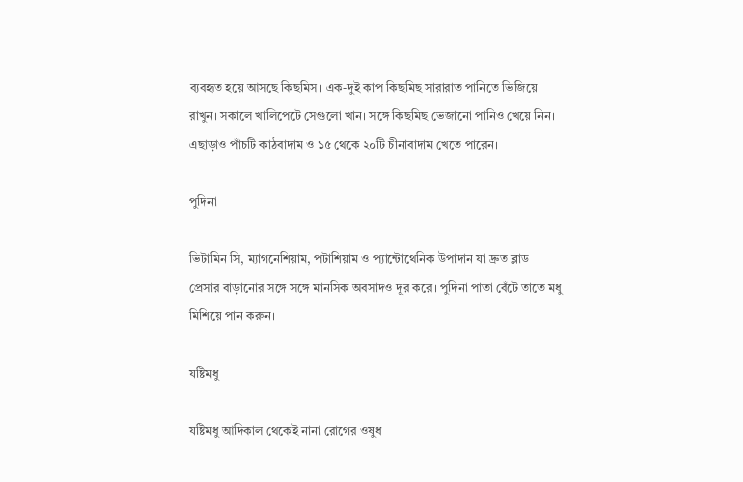ব্যবহৃত হয়ে আসছে কিছমিস। এক-দুই কাপ কিছমিছ সারারাত পানিতে ভিজিয়ে রাখুন। সকালে খালিপেটে সেগুলো খান। সঙ্গে কিছমিছ ভেজানো পানিও খেয়ে নিন। এছাড়াও পাঁচটি কাঠবাদাম ও ১৫ থেকে ২০টি চীনাবাদাম খেতে পারেন।

পুদিনা

ভিটামিন সি, ম্যাগনেশিয়াম, পটাশিয়াম ও প্যান্টোথেনিক উপাদান যা দ্রুত ব্লাড প্রেসার বাড়ানোর সঙ্গে সঙ্গে মানসিক অবসাদও দূর করে। পুদিনা পাতা বেঁটে তাতে মধু মিশিয়ে পান করুন।

যষ্টিমধু

যষ্টিমধু আদিকাল থেকেই নানা রোগের ওষুধ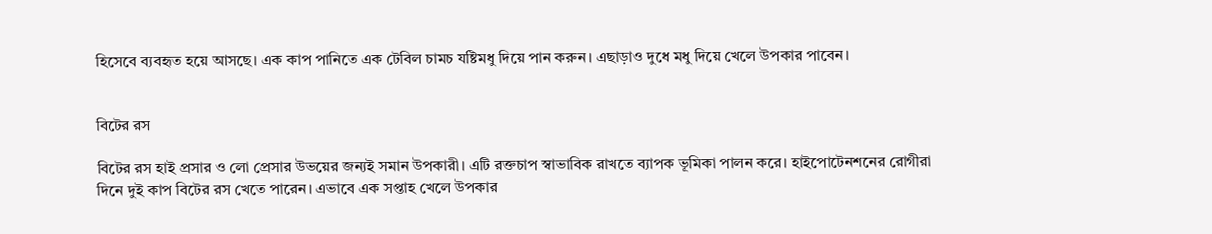হিসেবে ব্যবহৃত হয়ে আসছে। এক কাপ পানিতে এক টেবিল চামচ যষ্টিমধু দিয়ে পান করুন। এছাড়াও দুধে মধু দিয়ে খেলে উপকার পাবেন।


বিটের রস

বিটের রস হাই প্রসার ও লো প্রেসার উভয়ের জন্যই সমান উপকারী। এটি রক্তচাপ স্বাভাবিক রাখতে ব্যাপক ভূমিকা পালন করে। হাইপোটেনশনের রোগীরা দিনে দুই কাপ বিটের রস খেতে পারেন। এভাবে এক সপ্তাহ খেলে উপকার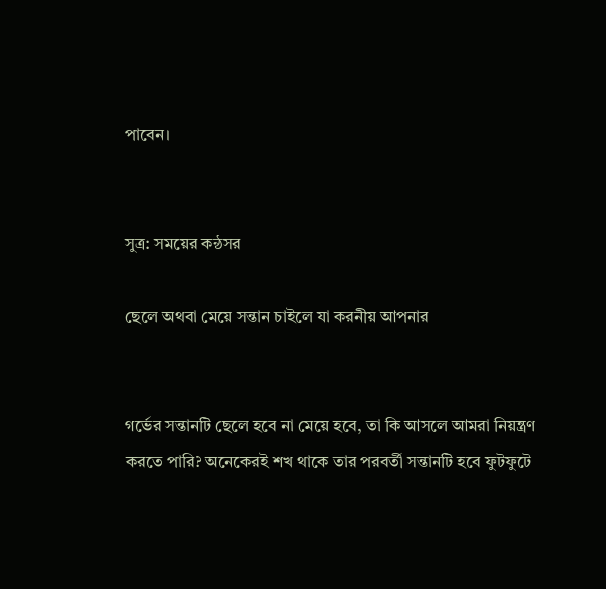পাবেন।


সুত্র: সময়ের কন্ঠসর

ছেলে অথবা মেয়ে সন্তান চাইলে যা করনীয় আপনার


গর্ভের সন্তানটি ছেলে হবে না মেয়ে হবে, তা কি আসলে আমরা নিয়ন্ত্রণ করতে পারি? অনেকেরই শখ থাকে তার পরবর্তী সন্তানটি হবে ফুটফুটে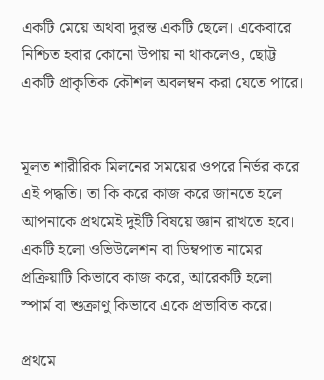একটি মেয়ে অথবা দুরন্ত একটি ছেলে। একেবারে নিশ্চিত হবার কোনো উপায় না থাকলেও, ছোট্ট একটি প্রাকৃতিক কৌশল অবলম্বন করা যেতে পারে।


মূলত শারীরিক মিলনের সময়ের ওপরে নির্ভর করে এই পদ্ধতি। তা কি করে কাজ করে জানতে হলে আপনাকে প্রথমেই দুইটি বিষয়ে জ্ঞান রাখতে হবে। একটি হলো ওভিউলেশন বা ডিম্বপাত নামের প্রক্রিয়াটি কিভাবে কাজ করে, আরেকটি হলো স্পার্ম বা শুক্রাণু কিভাবে একে প্রভাবিত করে।

প্রথমে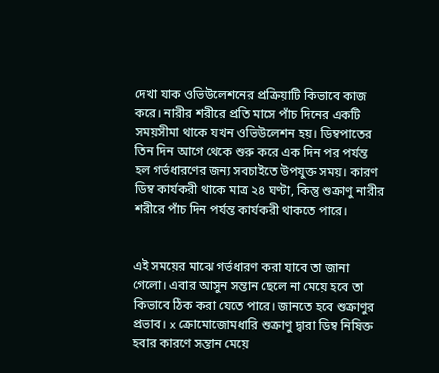দেখা যাক ওভিউলেশনের প্রক্রিয়াটি কিভাবে কাজ করে। নারীর শরীরে প্রতি মাসে পাঁচ দিনের একটি সময়সীমা থাকে যখন ওভিউলেশন হয়। ডিম্বপাতের তিন দিন আগে থেকে শুরু করে এক দিন পর পর্যন্ত হল গর্ভধারণের জন্য সবচাইতে উপযুক্ত সময়। কারণ ডিম্ব কার্যকরী থাকে মাত্র ২৪ ঘণ্টা, কিন্তু শুক্রাণু নারীর শরীরে পাঁচ দিন পর্যন্ত কার্যকরী থাকতে পারে।


এই সময়ের মাঝে গর্ভধারণ করা যাবে তা জানা গেলো। এবার আসুন সন্তান ছেলে না মেয়ে হবে তা কিভাবে ঠিক করা যেতে পারে। জানতে হবে শুক্রাণুর প্রভাব। x ক্রোমোজোমধারি শুক্রাণু দ্বারা ডিম্ব নিষিক্ত হবার কারণে সন্তান মেয়ে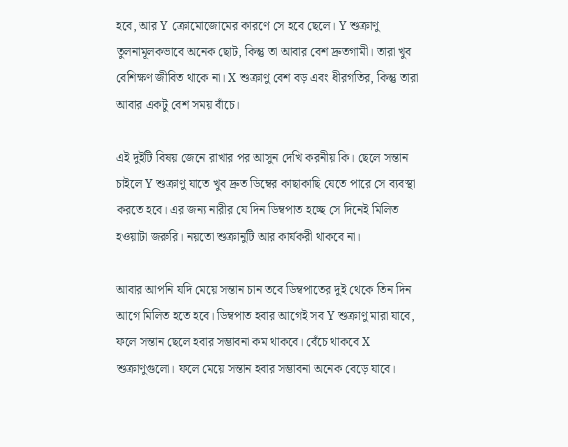হবে, আর Y ক্রোমোজোমের কারণে সে হবে ছেলে। Y শুক্রাণু তুলনামূলকভাবে অনেক ছোট, কিন্তু তা আবার বেশ দ্রুতগামী। তারা খুব বেশিক্ষণ জীবিত থাকে না। X শুক্রাণু বেশ বড় এবং ধীরগতির, কিন্তু তারা আবার একটু বেশ সময় বাঁচে।

এই দুইটি বিষয় জেনে রাখার পর আসুন দেখি করনীয় কি। ছেলে সন্তান চাইলে Y শুক্রাণু যাতে খুব দ্রুত ডিম্বের কাছাকাছি যেতে পারে সে ব্যবস্থা করতে হবে। এর জন্য নারীর যে দিন ডিম্বপাত হচ্ছে সে দিনেই মিলিত হওয়াটা জরুরি। নয়তো শুক্রানুটি আর কার্যকরী থাকবে না।

আবার আপনি যদি মেয়ে সন্তান চান তবে ডিম্বপাতের দুই থেকে তিন দিন আগে মিলিত হতে হবে। ডিম্বপাত হবার আগেই সব Y শুক্রাণু মারা যাবে, ফলে সন্তান ছেলে হবার সম্ভাবনা কম থাকবে। বেঁচে থাকবে X শুক্রাণুগুলো। ফলে মেয়ে সন্তান হবার সম্ভাবনা অনেক বেড়ে যাবে।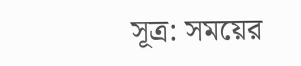সূত্র: সময়ের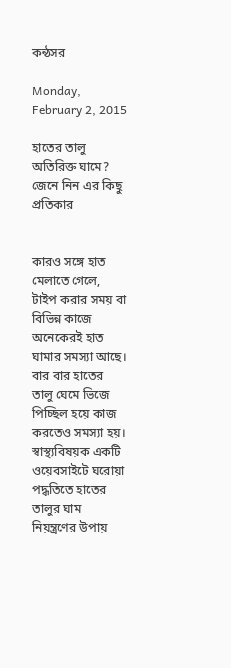কন্ঠসর

Monday, February 2, 2015

হাতের তালু অতিরিক্ত ঘামে? জেনে নিন এর কিছু প্রতিকার


কারও সঙ্গে হাত মেলাতে গেলে, টাইপ করার সময় বা বিভিন্ন কাজে অনেকেরই হাত ঘামার সমস্যা আছে। বার বার হাতের তালু ঘেমে ভিজে পিচ্ছিল হয়ে কাজ করতেও সমস্যা হয়।
স্বাস্থ্যবিষয়ক একটি ওয়েবসাইটে ঘরোয়া পদ্ধতিতে হাতের তালুর ঘাম নিয়ন্ত্রণের উপায়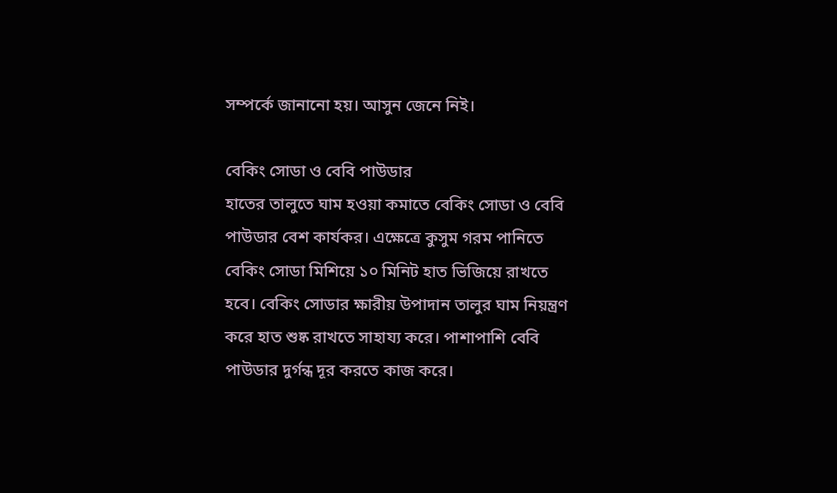সম্পর্কে জানানো হয়। আসুন জেনে নিই।

বেকিং সোডা ও বেবি পাউডার
হাতের তালুতে ঘাম হওয়া কমাতে বেকিং সোডা ও বেবি পাউডার বেশ কার্যকর। এক্ষেত্রে কুসুম গরম পানিতে বেকিং সোডা মিশিয়ে ১০ মিনিট হাত ভিজিয়ে রাখতে হবে। বেকিং সোডার ক্ষারীয় উপাদান তালুর ঘাম নিয়ন্ত্রণ করে হাত শুষ্ক রাখতে সাহায্য করে। পাশাপাশি বেবি পাউডার দুর্গন্ধ দূর করতে কাজ করে।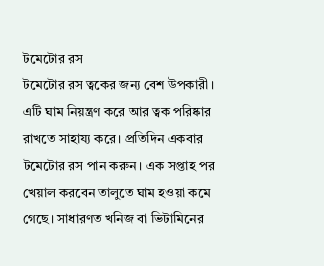টমেটোর রস
টমেটোর রস ত্বকের জন্য বেশ উপকারী। এটি ঘাম নিয়ন্ত্রণ করে আর ত্বক পরিষ্কার রাখতে সাহায্য করে। প্রতিদিন একবার টমেটোর রস পান করুন। এক সপ্তাহ পর খেয়াল করবেন তালুতে ঘাম হওয়া কমে গেছে। সাধারণত খনিজ বা ভিটামিনের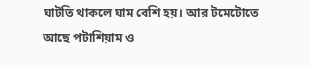ঘাটতি থাকলে ঘাম বেশি হয়। আর টমেটোতে আছে পটাশিয়াম ও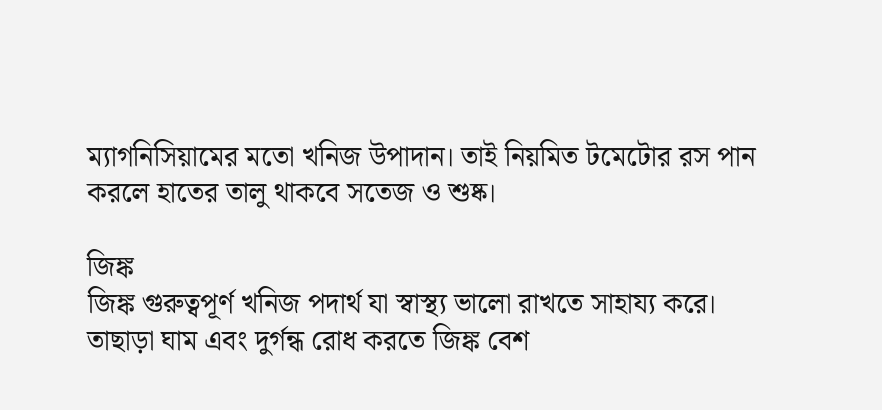ম্যাগনিসিয়ামের মতো খনিজ উপাদান। তাই নিয়মিত টমেটোর রস পান করলে হাতের তালু থাকবে সতেজ ও শুষ্ক।

জিঙ্ক
জিঙ্ক গুরুত্বপূর্ণ খনিজ পদার্থ যা স্বাস্থ্য ভালো রাখতে সাহায্য করে। তাছাড়া ঘাম এবং দুর্গন্ধ রোধ করতে জিঙ্ক বেশ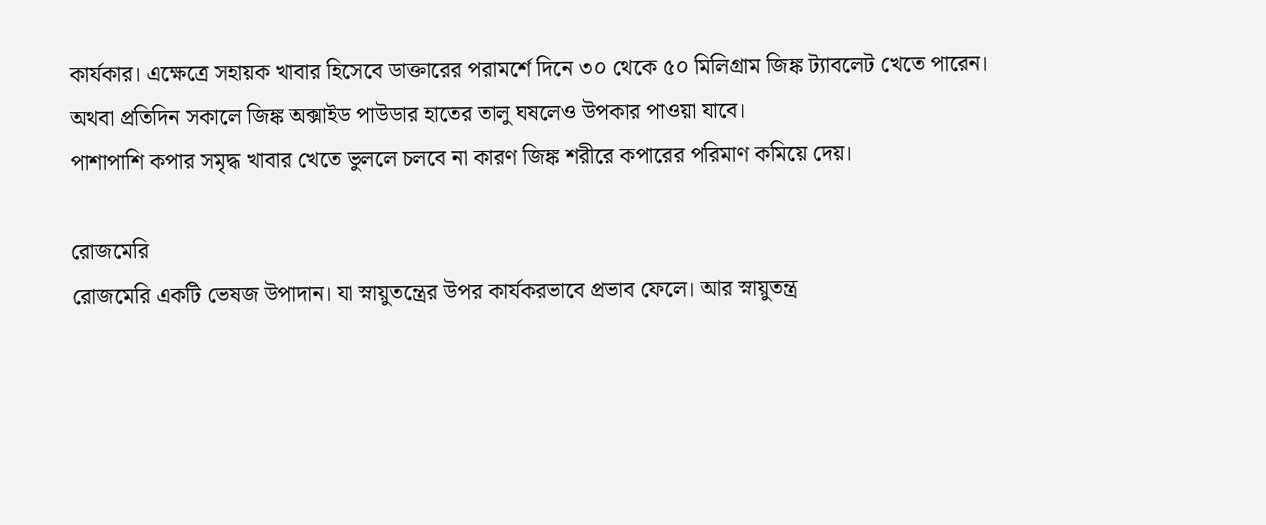কার্যকার। এক্ষেত্রে সহায়ক খাবার হিসেবে ডাক্তারের পরামর্শে দিনে ৩০ থেকে ৫০ মিলিগ্রাম জিঙ্ক ট্যাবলেট খেতে পারেন। অথবা প্রতিদিন সকালে জিঙ্ক অক্সাইড পাউডার হাতের তালু ঘষলেও উপকার পাওয়া যাবে।
পাশাপাশি কপার সমৃদ্ধ খাবার খেতে ভুললে চলবে না কারণ জিঙ্ক শরীরে কপারের পরিমাণ কমিয়ে দেয়।

রোজমেরি
রোজমেরি একটি ভেষজ উপাদান। যা স্নায়ুতন্ত্রের উপর কার্যকর‌ভাবে প্রভাব ফেলে। আর স্নায়ুতন্ত্র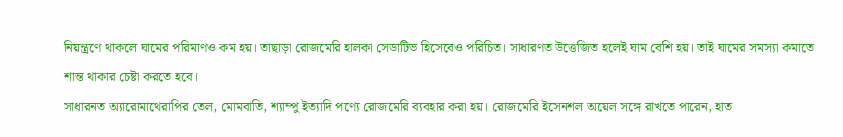নিয়ন্ত্রণে থাকলে ঘামের পরিমাণও কম হয়। তাছাড়া রোজমেরি হালকা সেডাটিভ হিসেবেও পরিচিত। সাধারণত উত্তেজিত হলেই ঘাম বেশি হয়। তাই ঘামের সমস্যা কমাতে শান্ত থাকার চেষ্টা করতে হবে।
সাধারনত অ্যারোমাথেরাপির তেল, মোমবাতি, শ্যাম্পু ইত্যাদি পণ্যে রোজমেরি ব্যবহার করা হয়। রোজমেরি ইসেনশল অয়েল সঙ্গে রাখতে পারেন, হাত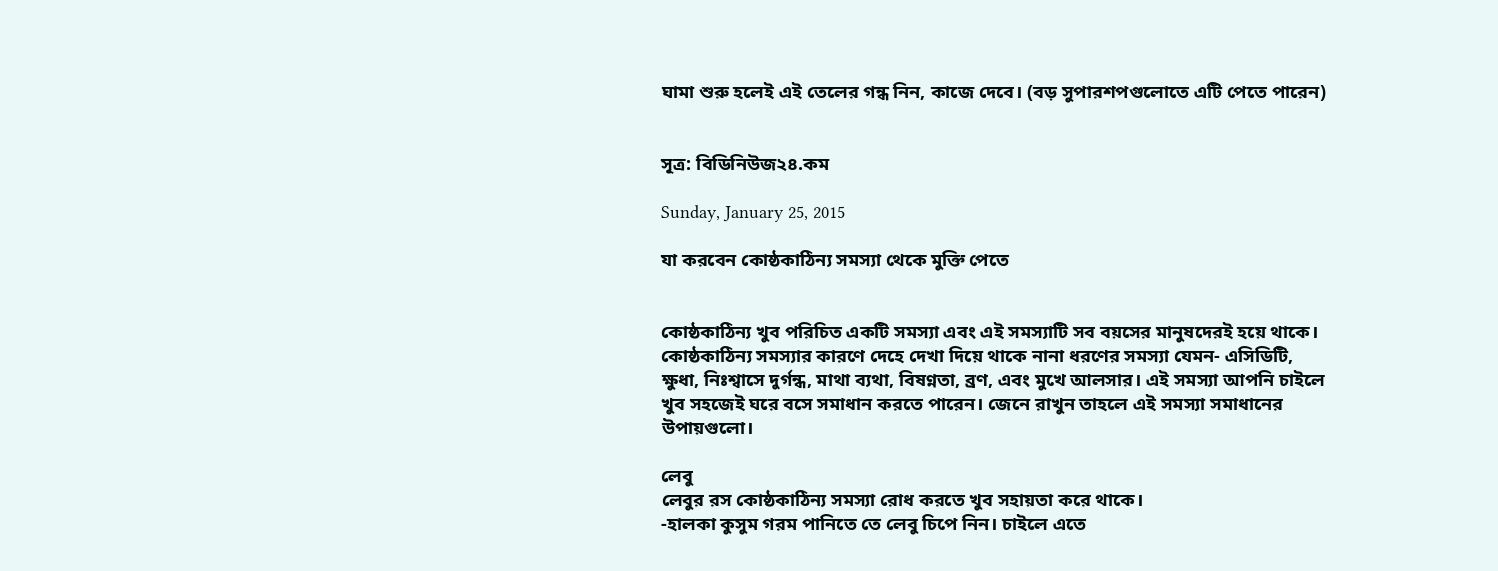ঘামা শুরু হলেই এই তেলের গন্ধ নিন, কাজে দেবে। (বড় সুপারশপগুলোতে এটি পেতে পারেন)


সূত্র: বিডিনিউজ২৪.কম

Sunday, January 25, 2015

যা করবেন কোষ্ঠকাঠিন্য সমস্যা থেকে মুক্তি পেতে


কোষ্ঠকাঠিন্য খুব পরিচিত একটি সমস্যা এবং এই সমস্যাটি সব বয়সের মানুষদেরই হয়ে থাকে। কোষ্ঠকাঠিন্য সমস্যার কারণে দেহে দেখা দিয়ে থাকে নানা ধরণের সমস্যা যেমন- এসিডিটি, ক্ষুধা, নিঃশ্বাসে দুর্গন্ধ, মাথা ব্যথা, বিষণ্নতা, ব্রণ, এবং মুখে আলসার। এই সমস্যা আপনি চাইলে খুব সহজেই ঘরে বসে সমাধান করতে পারেন। জেনে রাখুন তাহলে এই সমস্যা সমাধানের উপায়গুলো।

লেবু
লেবুর রস কোষ্ঠকাঠিন্য সমস্যা রোধ করতে খুব সহায়তা করে থাকে।
-হালকা কুসুম গরম পানিতে তে লেবু চিপে নিন। চাইলে এতে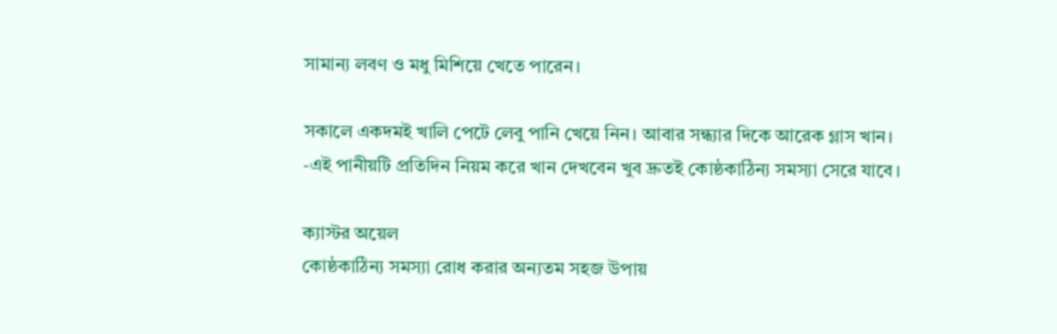সামান্য লবণ ও মধু মিশিয়ে খেতে পারেন।

সকালে একদমই খালি পেটে লেবু পানি খেয়ে নিন। আবার সন্ধ্যার দিকে আরেক গ্লাস খান।
-এই পানীয়টি প্রতিদিন নিয়ম করে খান দেখবেন খুব দ্রুতই কোষ্ঠকাঠিন্য সমস্যা সেরে যাবে।

ক্যাস্টর অয়েল
কোষ্ঠকাঠিন্য সমস্যা রোধ করার অন্যতম সহজ উপায়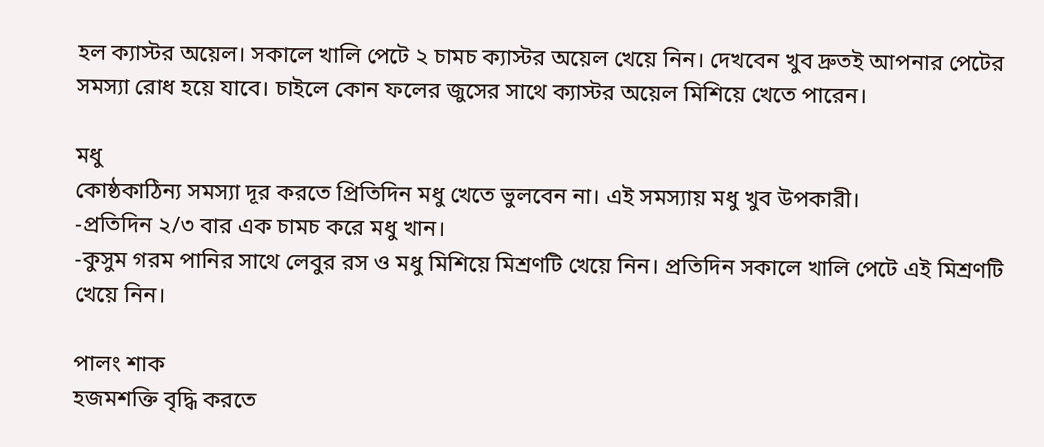হল ক্যাস্টর অয়েল। সকালে খালি পেটে ২ চামচ ক্যাস্টর অয়েল খেয়ে নিন। দেখবেন খুব দ্রুতই আপনার পেটের সমস্যা রোধ হয়ে যাবে। চাইলে কোন ফলের জুসের সাথে ক্যাস্টর অয়েল মিশিয়ে খেতে পারেন।

মধু
কোষ্ঠকাঠিন্য সমস্যা দূর করতে প্রিতিদিন মধু খেতে ভুলবেন না। এই সমস্যায় মধু খুব উপকারী।
-প্রতিদিন ২/৩ বার এক চামচ করে মধু খান।
-কুসুম গরম পানির সাথে লেবুর রস ও মধু মিশিয়ে মিশ্রণটি খেয়ে নিন। প্রতিদিন সকালে খালি পেটে এই মিশ্রণটি খেয়ে নিন।

পালং শাক
হজমশক্তি বৃদ্ধি করতে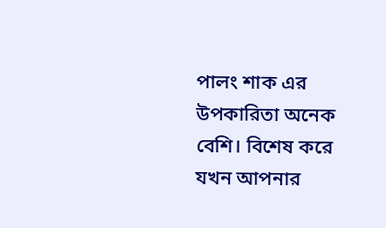পালং শাক এর উপকারিতা অনেক বেশি। বিশেষ করে যখন আপনার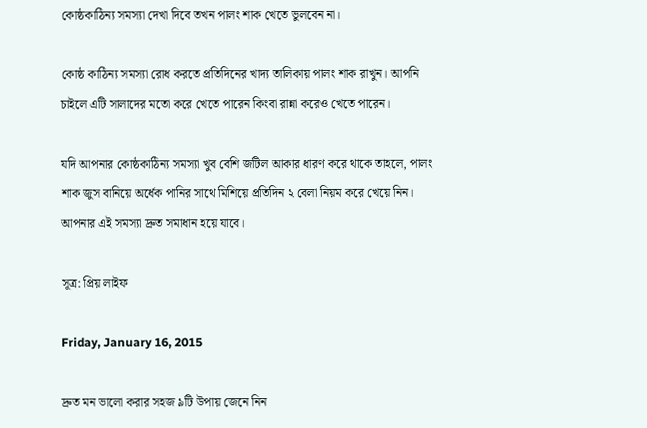কোষ্ঠকাঠিন্য সমস্যা দেখা দিবে তখন পালং শাক খেতে ভুলবেন না।

কোষ্ঠ কাঠিন্য সমস্যা রোধ করতে প্রতিদিনের খাদ্য তালিকায় পালং শাক রাখুন। আপনি চাইলে এটি সালাদের মতো করে খেতে পারেন কিংবা রান্না করেও খেতে পারেন।

যদি আপনার কোষ্ঠকাঠিন্য সমস্যা খুব বেশি জটিল আকার ধারণ করে থাকে তাহলে, পালং শাক জুস বানিয়ে অর্ধেক পানির সাথে মিশিয়ে প্রতিদিন ২ বেলা নিয়ম করে খেয়ে নিন। আপনার এই সমস্যা দ্রুত সমাধান হয়ে যাবে।

সূত্র: প্রিয় লাইফ

Friday, January 16, 2015

দ্রুত মন ভালো করার সহজ ৯টি উপায় জেনে নিন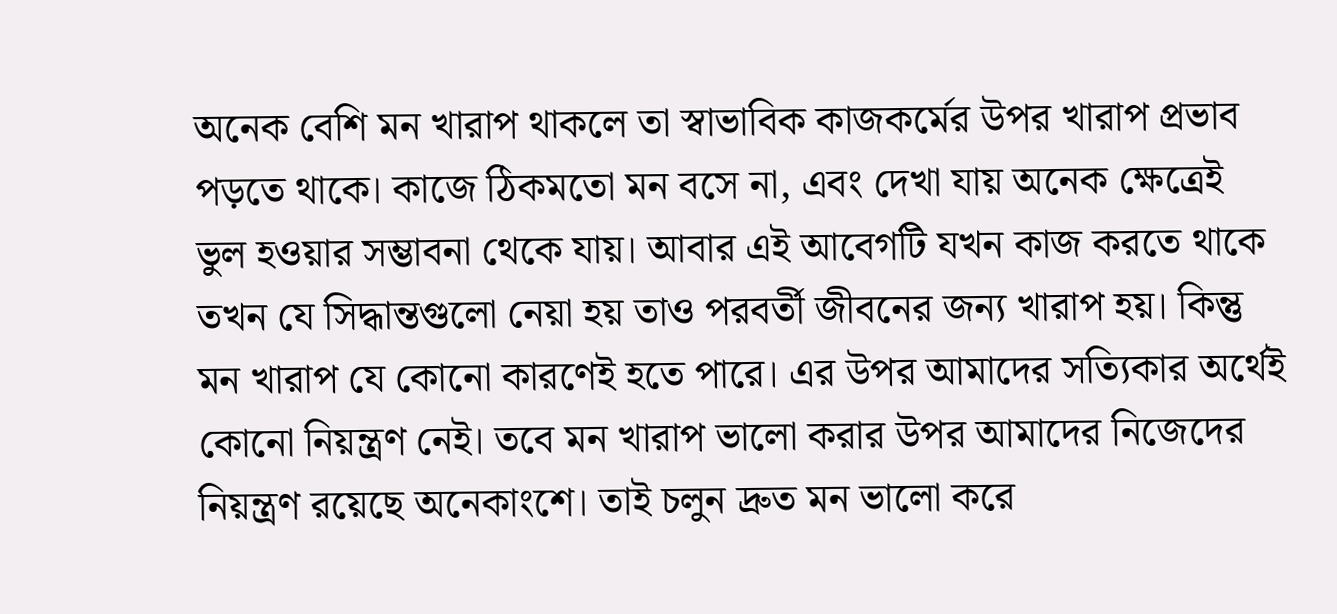অনেক বেশি মন খারাপ থাকলে তা স্বাভাবিক কাজকর্মের উপর খারাপ প্রভাব পড়তে থাকে। কাজে ঠিকমতো মন বসে না, এবং দেখা যায় অনেক ক্ষেত্রেই ভুল হওয়ার সম্ভাবনা থেকে যায়। আবার এই আবেগটি যখন কাজ করতে থাকে তখন যে সিদ্ধান্তগুলো নেয়া হয় তাও পরবর্তী জীবনের জন্য খারাপ হয়। কিন্তু মন খারাপ যে কোনো কারণেই হতে পারে। এর উপর আমাদের সত্যিকার অর্থেই কোনো নিয়ন্ত্রণ নেই। তবে মন খারাপ ভালো করার উপর আমাদের নিজেদের নিয়ন্ত্রণ রয়েছে অনেকাংশে। তাই চলুন দ্রুত মন ভালো করে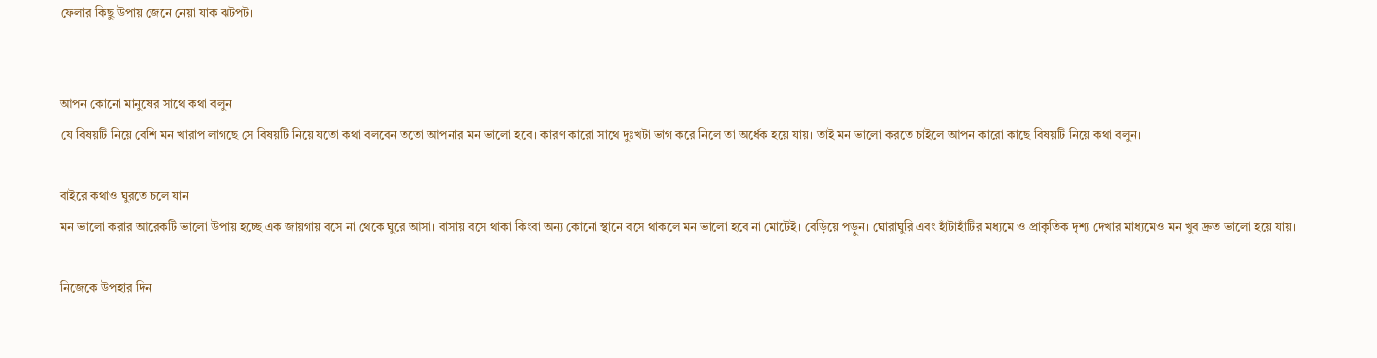ফেলার কিছু উপায় জেনে নেয়া যাক ঝটপট।


আপন কোনো মানুষের সাথে কথা বলুন
যে বিষয়টি নিয়ে বেশি মন খারাপ লাগছে সে বিষয়টি নিয়ে যতো কথা বলবেন ততো আপনার মন ভালো হবে। কারণ কারো সাথে দুঃখটা ভাগ করে নিলে তা অর্ধেক হয়ে যায়। তাই মন ভালো করতে চাইলে আপন কারো কাছে বিষয়টি নিয়ে কথা বলুন।

বাইরে কথাও ঘুরতে চলে যান
মন ভালো করার আরেকটি ভালো উপায় হচ্ছে এক জায়গায় বসে না থেকে ঘুরে আসা। বাসায় বসে থাকা কিংবা অন্য কোনো স্থানে বসে থাকলে মন ভালো হবে না মোটেই। বেড়িয়ে পড়ুন। ঘোরাঘুরি এবং হাঁটাহাঁটির মধ্যমে ও প্রাকৃতিক দৃশ্য দেখার মাধ্যমেও মন খুব দ্রুত ভালো হয়ে যায়।

নিজেকে উপহার দিন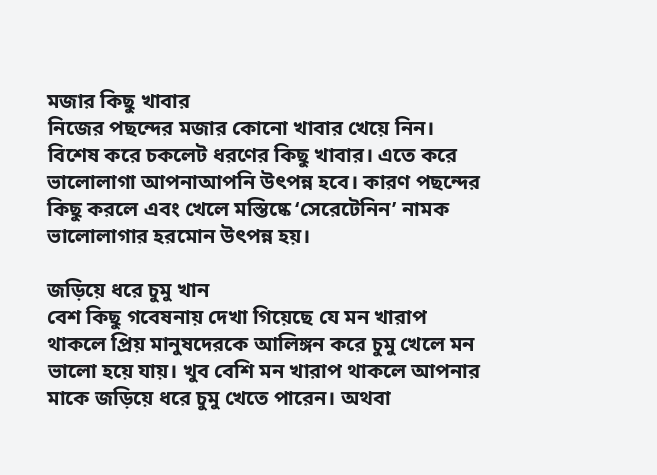মজার কিছু খাবার
নিজের পছন্দের মজার কোনো খাবার খেয়ে নিন। বিশেষ করে চকলেট ধরণের কিছু খাবার। এতে করে ভালোলাগা আপনাআপনি উৎপন্ন হবে। কারণ পছন্দের কিছু করলে এবং খেলে মস্তিষ্কে ‘সেরেটেনিন’ নামক ভালোলাগার হরমোন উৎপন্ন হয়।

জড়িয়ে ধরে চুমু খান
বেশ কিছু গবেষনায় দেখা গিয়েছে যে মন খারাপ থাকলে প্রিয় মানুষদেরকে আলিঙ্গন করে চুমু খেলে মন ভালো হয়ে যায়। খুব বেশি মন খারাপ থাকলে আপনার মাকে জড়িয়ে ধরে চুমু খেতে পারেন। অথবা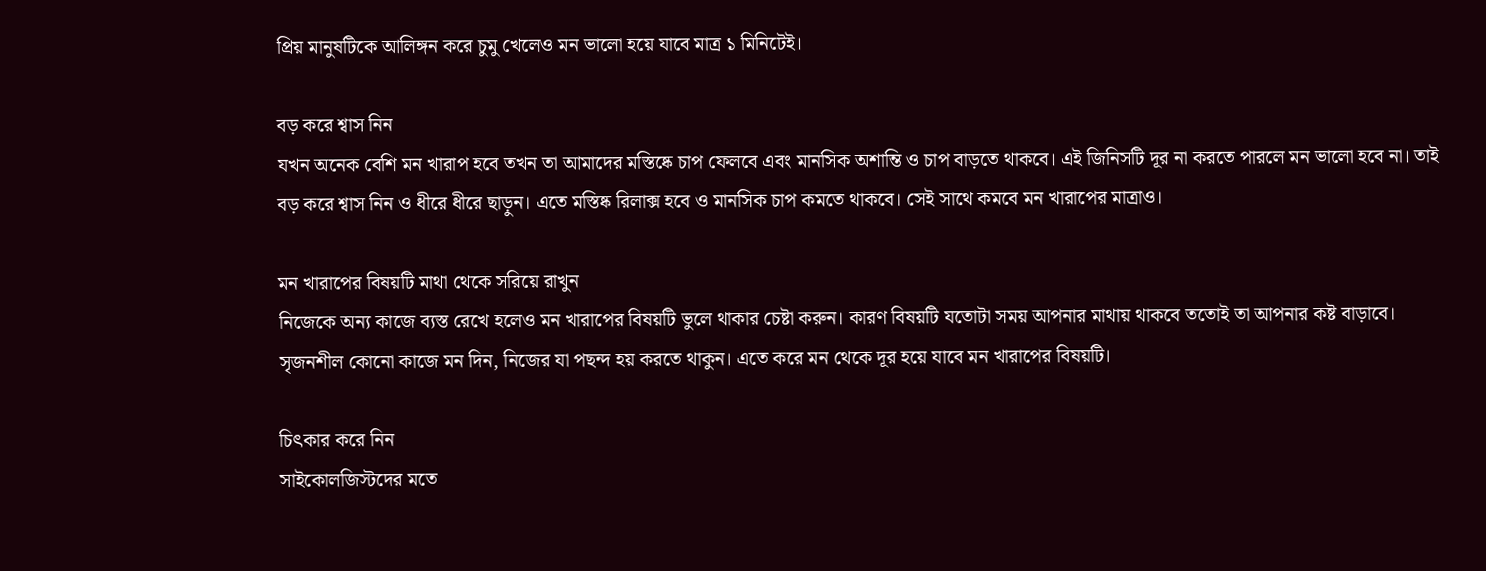প্রিয় মানুষটিকে আলিঙ্গন করে চুমু খেলেও মন ভালো হয়ে যাবে মাত্র ১ মিনিটেই।

বড় করে শ্বাস নিন
যখন অনেক বেশি মন খারাপ হবে তখন তা আমাদের মস্তিষ্কে চাপ ফেলবে এবং মানসিক অশান্তি ও চাপ বাড়তে থাকবে। এই জিনিসটি দূর না করতে পারলে মন ভালো হবে না। তাই বড় করে শ্বাস নিন ও ধীরে ধীরে ছাড়ুন। এতে মস্তিষ্ক রিলাক্স হবে ও মানসিক চাপ কমতে থাকবে। সেই সাথে কমবে মন খারাপের মাত্রাও।

মন খারাপের বিষয়টি মাথা থেকে সরিয়ে রাখুন
নিজেকে অন্য কাজে ব্যস্ত রেখে হলেও মন খারাপের বিষয়টি ভুলে থাকার চেষ্টা করুন। কারণ বিষয়টি যতোটা সময় আপনার মাথায় থাকবে ততোই তা আপনার কষ্ট বাড়াবে। সৃজনশীল কোনো কাজে মন দিন, নিজের যা পছন্দ হয় করতে থাকুন। এতে করে মন থেকে দূর হয়ে যাবে মন খারাপের বিষয়টি।

চিৎকার করে নিন
সাইকোলজিস্টদের মতে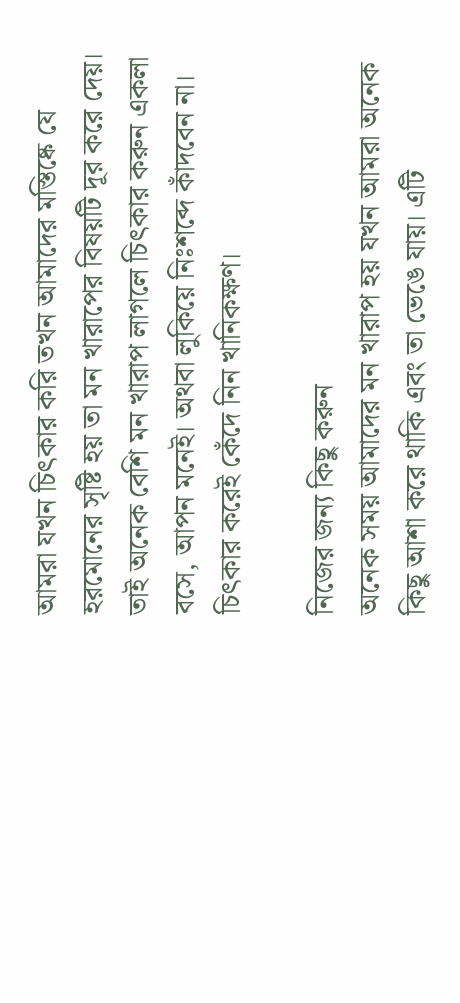আমরা যখন চিৎকার করি তখন আমাদের মস্তিষ্কে যে হরমোনের সৃষ্টি হয় তা মন খারাপের বিষয়টি দূর করে দেয়। তাই অনেক বেশি মন খারাপ লাগলে চিৎকার করুন একলা বসে, আপন মনেই। অথবা লুকিয়ে নিঃশব্দে কাঁদবেন না। চিৎকার করেই কেঁদে নিন খানিকক্ষণ।

নিজের জন্য কিছু করুন
অনেক সময় আমাদের মন খারাপ হয় যখন আমরা অনেক কিছু আশা করে থাকি এবং তা ভেঙে যায়। এটি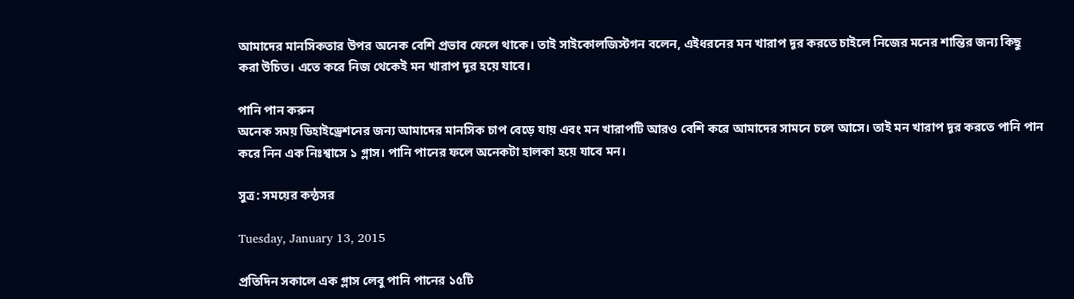আমাদের মানসিকতার উপর অনেক বেশি প্রভাব ফেলে থাকে। তাই সাইকোলজিস্টগন বলেন, এইধরনের মন খারাপ দূর করতে চাইলে নিজের মনের শান্তির জন্য কিছু করা উচিত। এতে করে নিজ থেকেই মন খারাপ দূর হয়ে যাবে।

পানি পান করুন
অনেক সময় ডিহাইড্রেশনের জন্য আমাদের মানসিক চাপ বেড়ে যায় এবং মন খারাপটি আরও বেশি করে আমাদের সামনে চলে আসে। তাই মন খারাপ দূর করতে পানি পান করে নিন এক নিঃশ্বাসে ১ গ্লাস। পানি পানের ফলে অনেকটা হালকা হয়ে যাবে মন।

সুত্র: সময়ের কন্ঠসর

Tuesday, January 13, 2015

প্রতিদিন সকালে এক গ্লাস লেবু পানি পানের ১৫টি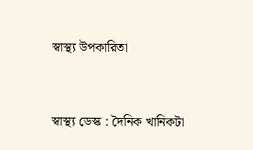স্বাস্থ্য উপকারিতা


স্বাস্থ্য ডেস্ক : দৈনিক খানিকটা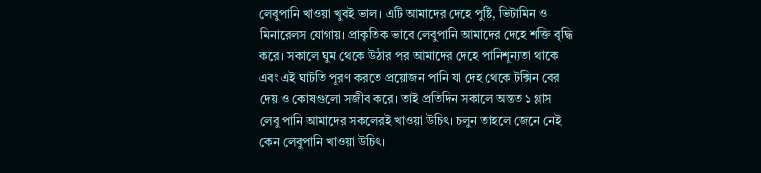লেবুপানি খাওয়া খুবই ভাল। এটি আমাদের দেহে পুষ্টি, ভিটামিন ও মিনারেলস যোগায়। প্রাকৃতিক ভাবে লেবুপানি আমাদের দেহে শক্তি বৃদ্ধি করে। সকালে ঘুম থেকে উঠার পর আমাদের দেহে পানিশূন্যতা থাকে এবং এই ঘাটতি পূরণ করতে প্রয়োজন পানি যা দেহ থেকে টক্সিন বের দেয় ও কোষগুলো সজীব করে। তাই প্রতিদিন সকালে অন্তত ১ গ্লাস লেবু পানি আমাদের সকলেরই খাওয়া উচিৎ। চলুন তাহলে জেনে নেই কেন লেবুপানি খাওয়া উচিৎ।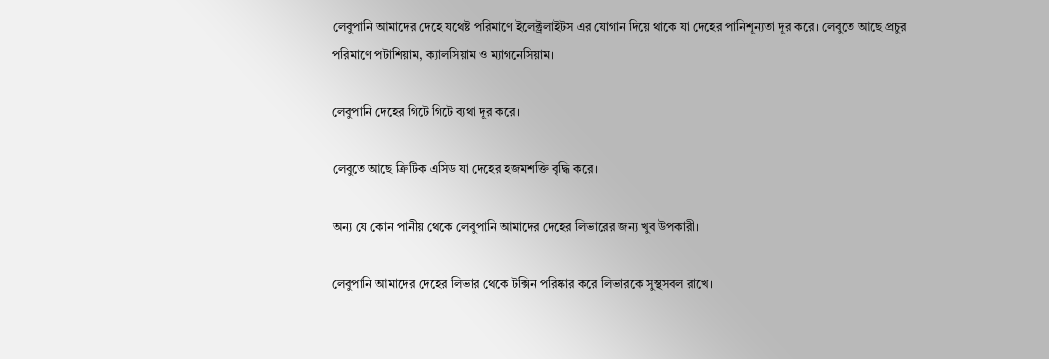লেবুপানি আমাদের দেহে যথেষ্ট পরিমাণে ইলেক্ট্রলাইটস এর যোগান দিয়ে থাকে যা দেহের পানিশূন্যতা দূর করে। লেবুতে আছে প্রচুর পরিমাণে পটাশিয়াম, ক্যালসিয়াম ও ম্যাগনেসিয়াম।

লেবুপানি দেহের গিটে গিটে ব্যথা দূর করে।

লেবুতে আছে ক্রিটিক এসিড যা দেহের হজমশক্তি বৃদ্ধি করে।

অন্য যে কোন পানীয় থেকে লেবুপানি আমাদের দেহের লিভারের জন্য খুব উপকারী।

লেবুপানি আমাদের দেহের লিভার থেকে টক্সিন পরিষ্কার করে লিভারকে সুস্থসবল রাখে।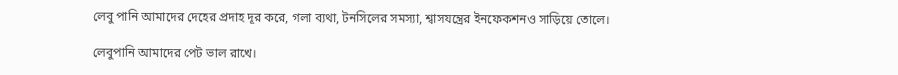লেবু পানি আমাদের দেহের প্রদাহ দূর করে, গলা ব্যথা, টনসিলের সমস্যা, শ্বাসযন্ত্রের ইনফেকশনও সাড়িয়ে তোলে।

লেবুপানি আমাদের পেট ভাল রাখে।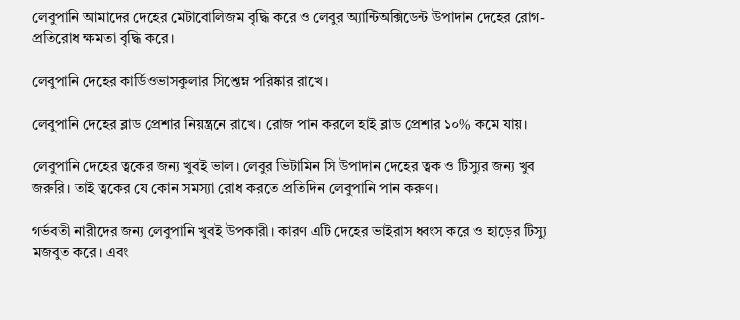লেবুপানি আমাদের দেহের মেটাবোলিজম বৃদ্ধি করে ও লেবুর অ্যান্টিঅক্সিডেন্ট উপাদান দেহের রোগ-প্রতিরোধ ক্ষমতা বৃদ্ধি করে।

লেবুপানি দেহের কার্ডিওভাসকুলার সিশ্তেম্ন পরিষ্কার রাখে।

লেবুপানি দেহের ব্লাড প্রেশার নিয়ন্ত্রনে রাখে। রোজ পান করলে হাই ব্লাড প্রেশার ১০% কমে যায়।

লেবুপানি দেহের ত্বকের জন্য খুবই ভাল। লেবুর ভিটামিন সি উপাদান দেহের ত্বক ও টিস্যুর জন্য খুব জরুরি। তাই ত্বকের যে কোন সমস্যা রোধ করতে প্রতিদিন লেবুপানি পান করুণ।

গর্ভবতী নারীদের জন্য লেবুপানি খুবই উপকারী। কারণ এটি দেহের ভাইরাস ধ্বংস করে ও হাড়ের টিস্যু মজবুত করে। এবং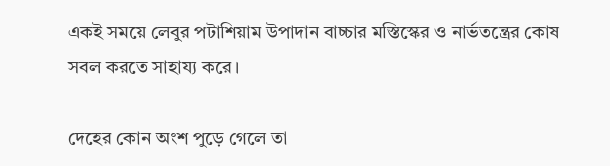একই সময়ে লেবুর পটাশিয়াম উপাদান বাচ্চার মস্তিস্কের ও নার্ভতন্ত্রের কোষ সবল করতে সাহায্য করে।

দেহের কোন অংশ পুড়ে গেলে তা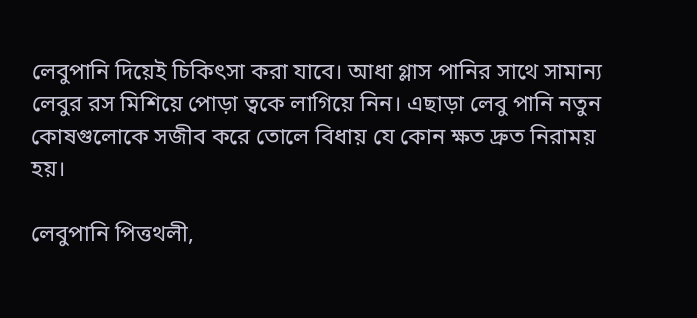লেবুপানি দিয়েই চিকিৎসা করা যাবে। আধা গ্লাস পানির সাথে সামান্য লেবুর রস মিশিয়ে পোড়া ত্বকে লাগিয়ে নিন। এছাড়া লেবু পানি নতুন কোষগুলোকে সজীব করে তোলে বিধায় যে কোন ক্ষত দ্রুত নিরাময় হয়।

লেবুপানি পিত্তথলী,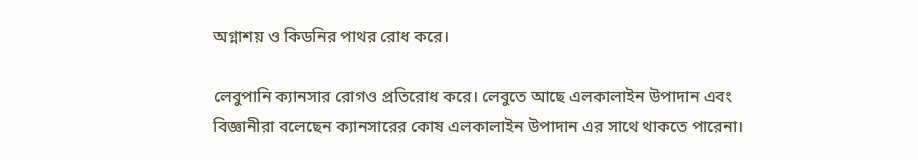অগ্নাশয় ও কিডনির পাথর রোধ করে।

লেবুপানি ক্যানসার রোগও প্রতিরোধ করে। লেবুতে আছে এলকালাইন উপাদান এবং বিজ্ঞানীরা বলেছেন ক্যানসারের কোষ এলকালাইন উপাদান এর সাথে থাকতে পারেনা।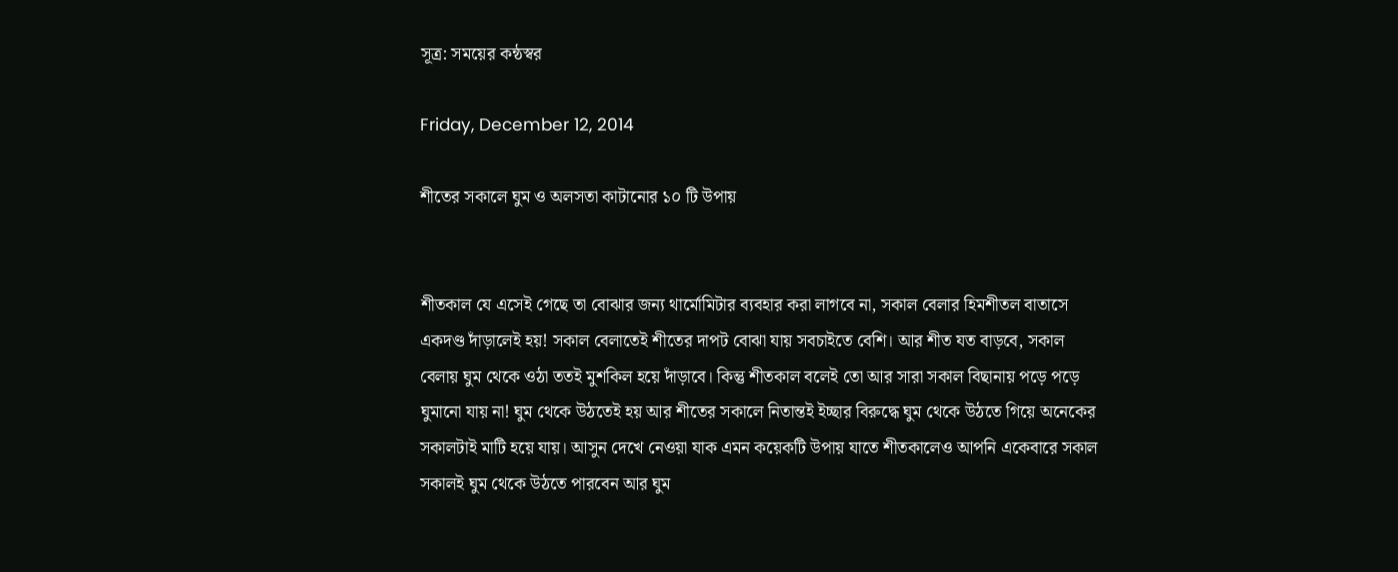সূত্র: সময়ের কন্ঠস্বর

Friday, December 12, 2014

শীতের সকালে ঘুম ও অলসতা কাটানোর ১০ টি উপায়


শীতকাল যে এসেই গেছে তা বোঝার জন্য থার্মোমিটার ব্যবহার করা লাগবে না, সকাল বেলার হিমশীতল বাতাসে একদণ্ড দাঁড়ালেই হয়! সকাল বেলাতেই শীতের দাপট বোঝা যায় সবচাইতে বেশি। আর শীত যত বাড়বে, সকাল বেলায় ঘুম থেকে ওঠা ততই মুশকিল হয়ে দাঁড়াবে। কিন্তু শীতকাল বলেই তো আর সারা সকাল বিছানায় পড়ে পড়ে ঘুমানো যায় না! ঘুম থেকে উঠতেই হয় আর শীতের সকালে নিতান্তই ইচ্ছার বিরুদ্ধে ঘুম থেকে উঠতে গিয়ে অনেকের সকালটাই মাটি হয়ে যায়। আসুন দেখে নেওয়া যাক এমন কয়েকটি উপায় যাতে শীতকালেও আপনি একেবারে সকাল সকালই ঘুম থেকে উঠতে পারবেন আর ঘুম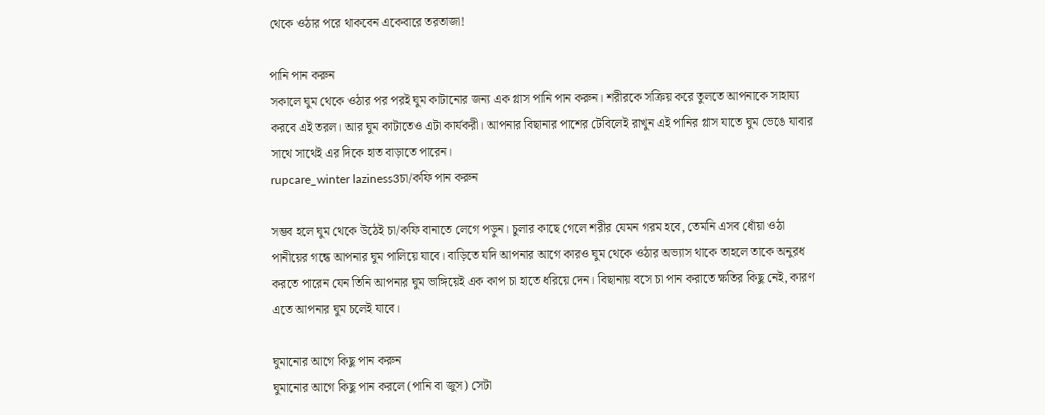থেকে ওঠার পরে থাকবেন একেবারে তরতাজা!

পানি পান করুন
সকালে ঘুম থেকে ওঠার পর পরই ঘুম কাটানোর জন্য এক গ্লাস পানি পান করুন। শরীরকে সক্রিয় করে তুলতে আপনাকে সাহায্য করবে এই তরল। আর ঘুম কাটাতেও এটা কার্যকরী। আপনার বিছানার পাশের টেবিলেই রাখুন এই পানির গ্লাস যাতে ঘুম ভেঙে যাবার সাথে সাথেই এর দিকে হাত বাড়াতে পারেন।
rupcare_winter laziness3চা/কফি পান করুন

সম্ভব হলে ঘুম থেকে উঠেই চা/কফি বানাতে লেগে পড়ুন। চুলার কাছে গেলে শরীর যেমন গরম হবে, তেমনি এসব ধোঁয়া ওঠা পানীয়ের গন্ধে আপনার ঘুম পালিয়ে যাবে। বাড়িতে যদি আপনার আগে কারও ঘুম থেকে ওঠার অভ্যাস থাকে তাহলে তাকে অনুরধ করতে পারেন যেন তিনি আপনার ঘুম ভাঙ্গিয়েই এক কাপ চা হাতে ধরিয়ে দেন। বিছানায় বসে চা পান করাতে ক্ষতির কিছু নেই, কারণ এতে আপনার ঘুম চলেই যাবে।

ঘুমানোর আগে কিছু পান করুন
ঘুমানোর আগে কিছু পান করলে (পানি বা জুস) সেটা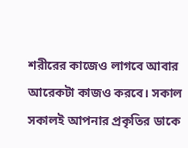শরীরের কাজেও লাগবে আবার আরেকটা কাজও করবে। সকাল সকালই আপনার প্রকৃতির ডাকে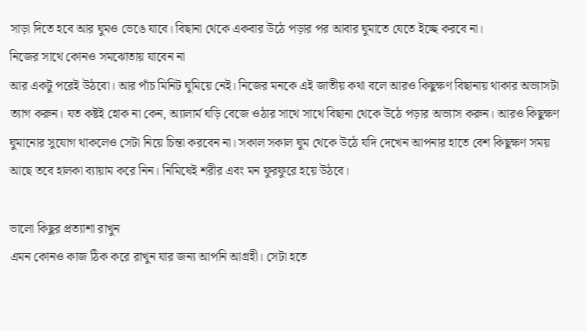সাড়া দিতে হবে আর ঘুমও ভেঙে যাবে। বিছানা থেকে একবার উঠে পড়ার পর আবার ঘুমাতে যেতে ইচ্ছে করবে না।
নিজের সাথে কোনও সমঝোতায় যাবেন না
আর একটু পরেই উঠবো। আর পাঁচ মিনিট ঘুমিয়ে নেই। নিজের মনকে এই জাতীয় কথা বলে আরও কিছুক্ষণ বিছানায় থাকার অভ্যাসটা ত্যাগ করুন। যত কষ্টই হোক না কেন, অ্যালার্ম ঘড়ি বেজে ওঠার সাথে সাথে বিছানা থেকে উঠে পড়ার অভ্যাস করুন। আরও কিছুক্ষণ ঘুমানোর সুযোগ থাকলেও সেটা নিয়ে চিন্তা করবেন না। সকাল সকাল ঘুম থেকে উঠে যদি দেখেন আপনার হাতে বেশ কিছুক্ষণ সময় আছে তবে হালকা ব্যায়াম করে নিন। নিমিষেই শরীর এবং মন ফুরফুরে হয়ে উঠবে।

ভালো কিছুর প্রত্যাশা রাখুন
এমন কোনও কাজ ঠিক করে রাখুন যার জন্য আপনি আগ্রহী। সেটা হতে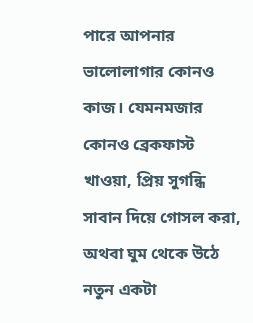পারে আপনার ভালোলাগার কোনও কাজ। যেমনমজার কোনও ব্রেকফাস্ট খাওয়া, প্রিয় সুগন্ধি সাবান দিয়ে গোসল করা, অথবা ঘুম থেকে উঠে নতুন একটা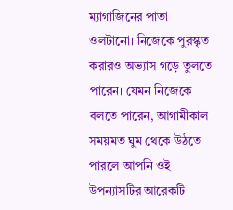ম্যাগাজিনের পাতা ওলটানো। নিজেকে পুরস্কৃত করারও অভ্যাস গড়ে তুলতে পারেন। যেমন নিজেকে বলতে পারেন, আগামীকাল সময়মত ঘুম থেকে উঠতে পারলে আপনি ওই উপন্যাসটির আরেকটি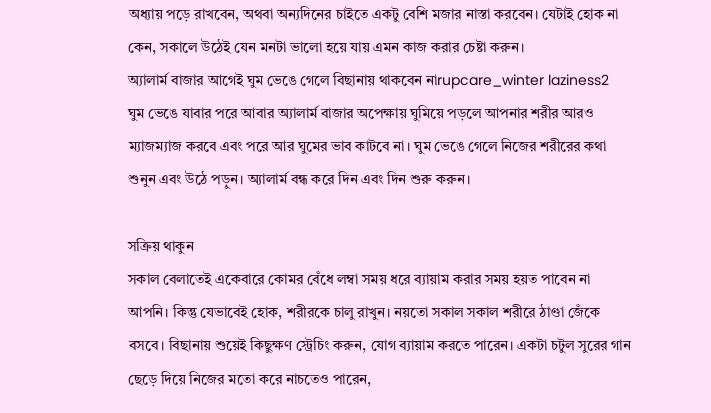অধ্যায় পড়ে রাখবেন, অথবা অন্যদিনের চাইতে একটু বেশি মজার নাস্তা করবেন। যেটাই হোক না কেন, সকালে উঠেই যেন মনটা ভালো হয়ে যায় এমন কাজ করার চেষ্টা করুন।
অ্যালার্ম বাজার আগেই ঘুম ভেঙে গেলে বিছানায় থাকবেন নাrupcare_winter laziness2
ঘুম ভেঙে যাবার পরে আবার অ্যালার্ম বাজার অপেক্ষায় ঘুমিয়ে পড়লে আপনার শরীর আরও ম্যাজম্যাজ করবে এবং পরে আর ঘুমের ভাব কাটবে না। ঘুম ভেঙে গেলে নিজের শরীরের কথা শুনুন এবং উঠে পড়ুন। অ্যালার্ম বন্ধ করে দিন এবং দিন শুরু করুন।

সক্রিয় থাকুন
সকাল বেলাতেই একেবারে কোমর বেঁধে লম্বা সময় ধরে ব্যায়াম করার সময় হয়ত পাবেন না আপনি। কিন্তু যেভাবেই হোক, শরীরকে চালু রাখুন। নয়তো সকাল সকাল শরীরে ঠাণ্ডা জেঁকে বসবে। বিছানায় শুয়েই কিছুক্ষণ স্ট্রেচিং করুন, যোগ ব্যায়াম করতে পারেন। একটা চটুল সুরের গান ছেড়ে দিয়ে নিজের মতো করে নাচতেও পারেন,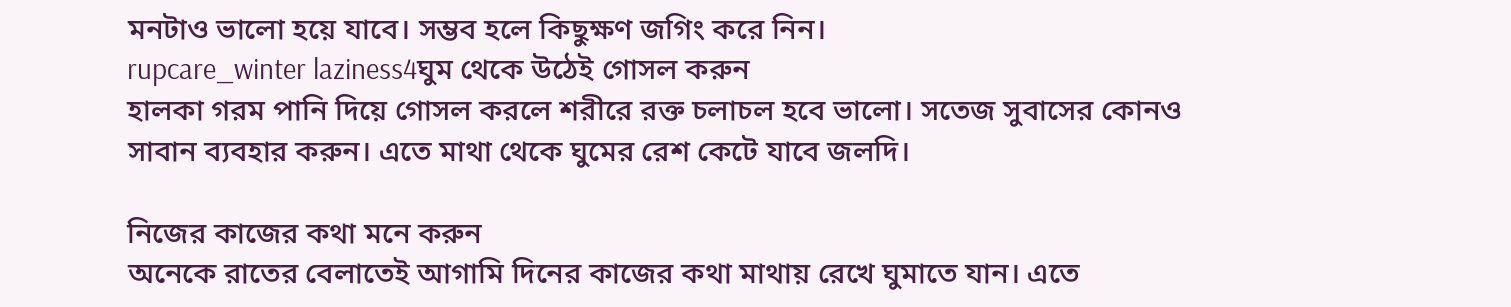মনটাও ভালো হয়ে যাবে। সম্ভব হলে কিছুক্ষণ জগিং করে নিন।
rupcare_winter laziness4ঘুম থেকে উঠেই গোসল করুন
হালকা গরম পানি দিয়ে গোসল করলে শরীরে রক্ত চলাচল হবে ভালো। সতেজ সুবাসের কোনও সাবান ব্যবহার করুন। এতে মাথা থেকে ঘুমের রেশ কেটে যাবে জলদি।

নিজের কাজের কথা মনে করুন
অনেকে রাতের বেলাতেই আগামি দিনের কাজের কথা মাথায় রেখে ঘুমাতে যান। এতে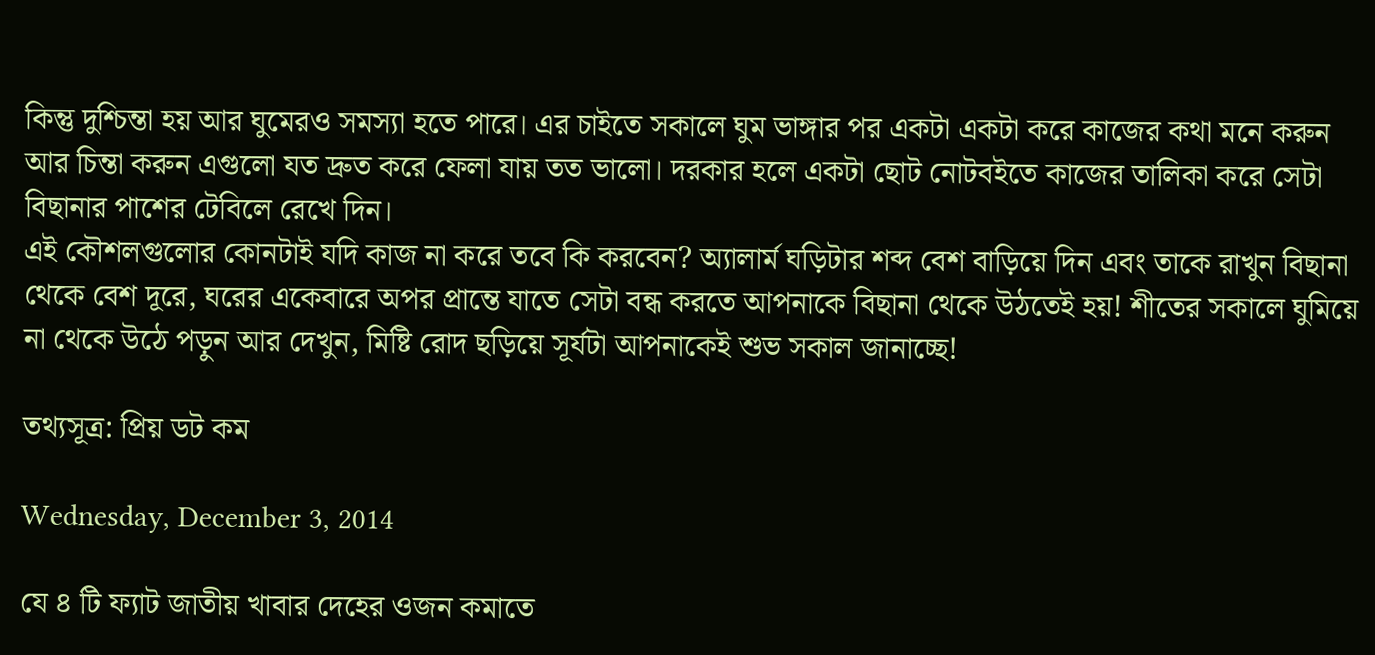কিন্তু দুশ্চিন্তা হয় আর ঘুমেরও সমস্যা হতে পারে। এর চাইতে সকালে ঘুম ভাঙ্গার পর একটা একটা করে কাজের কথা মনে করুন আর চিন্তা করুন এগুলো যত দ্রুত করে ফেলা যায় তত ভালো। দরকার হলে একটা ছোট নোটবইতে কাজের তালিকা করে সেটা বিছানার পাশের টেবিলে রেখে দিন।
এই কৌশলগুলোর কোনটাই যদি কাজ না করে তবে কি করবেন? অ্যালার্ম ঘড়িটার শব্দ বেশ বাড়িয়ে দিন এবং তাকে রাখুন বিছানা থেকে বেশ দূরে, ঘরের একেবারে অপর প্রান্তে যাতে সেটা বন্ধ করতে আপনাকে বিছানা থেকে উঠতেই হয়! শীতের সকালে ঘুমিয়ে না থেকে উঠে পড়ুন আর দেখুন, মিষ্টি রোদ ছড়িয়ে সূর্যটা আপনাকেই শুভ সকাল জানাচ্ছে!

তথ্যসূত্র: প্রিয় ডট কম

Wednesday, December 3, 2014

যে ৪ টি ফ্যাট জাতীয় খাবার দেহের ওজন কমাতে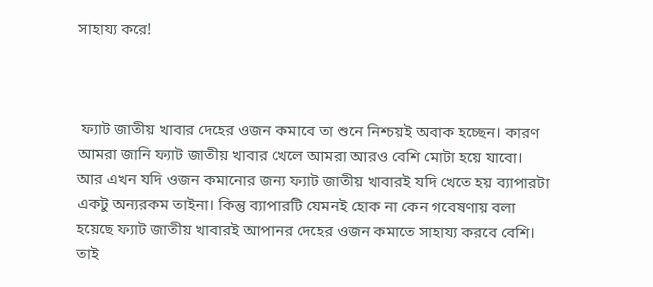সাহায্য করে!



 ফ্যাট জাতীয় খাবার দেহের ওজন কমাবে তা শুনে নিশ্চয়ই অবাক হচ্ছেন। কারণ আমরা জানি ফ্যাট জাতীয় খাবার খেলে আমরা আরও বেশি মোটা হয়ে যাবো। আর এখন যদি ওজন কমানোর জন্য ফ্যাট জাতীয় খাবারই যদি খেতে হয় ব্যাপারটা একটু অন্যরকম তাইনা। কিন্তু ব্যাপারটি যেমনই হোক না কেন গবেষণায় বলা হয়েছে ফ্যাট জাতীয় খাবারই আপানর দেহের ওজন কমাতে সাহায্য করবে বেশি। তাই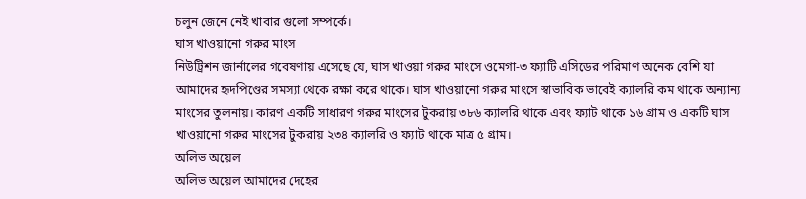চলুন জেনে নেই খাবার গুলো সম্পর্কে।
ঘাস খাওয়ানো গরুর মাংস
নিউট্রিশন জার্নালের গবেষণায় এসেছে যে, ঘাস খাওয়া গরুর মাংসে ওমেগা-৩ ফ্যাটি এসিডের পরিমাণ অনেক বেশি যা আমাদের হৃদপিণ্ডের সমস্যা থেকে রক্ষা করে থাকে। ঘাস খাওয়ানো গরুর মাংসে স্বাভাবিক ভাবেই ক্যালরি কম থাকে অন্যান্য মাংসের তুলনায়। কারণ একটি সাধারণ গরুর মাংসের টুকরায় ৩৮৬ ক্যালরি থাকে এবং ফ্যাট থাকে ১৬ গ্রাম ও একটি ঘাস খাওয়ানো গরুর মাংসের টুকরায় ২৩৪ ক্যালরি ও ফ্যাট থাকে মাত্র ৫ গ্রাম।
অলিভ অয়েল
অলিভ অয়েল আমাদের দেহের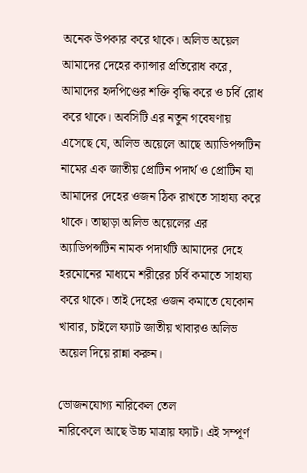অনেক উপকার করে থাকে। অলিভ অয়েল আমাদের দেহের ক্যান্সার প্রতিরোধ করে, আমাদের হৃদপিণ্ডের শক্তি বৃদ্ধি করে ও চর্বি রোধ করে থাকে। অবসিটি এর নতুন গবেষণায় এসেছে যে, অলিভ অয়েলে আছে অ্যাডিপন্সটিন নামের এক জাতীয় প্রোটিন পদার্থ ও প্রোটিন যা আমাদের দেহের ওজন ঠিক রাখতে সাহায্য করে থাকে। তাছাড়া অলিভ অয়েলের এর অ্যাডিপন্সটিন নামক পদার্থটি আমাদের দেহে হরমোনের মাধ্যমে শরীরের চর্বি কমাতে সাহায্য করে থাকে। তাই দেহের ওজন কমাতে যেকোন খাবার, চাইলে ফ্যাট জাতীয় খাবারও অলিভ অয়েল দিয়ে রান্না করুন।

ভোজনযোগ্য নারিকেল তেল
নারিকেলে আছে উচ্চ মাত্রায় ফ্যাট। এই সম্পূর্ণ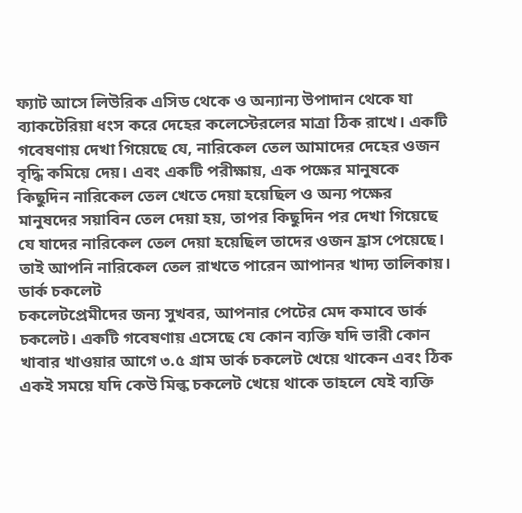ফ্যাট আসে লিউরিক এসিড থেকে ও অন্যান্য উপাদান থেকে যা ব্যাকটেরিয়া ধংস করে দেহের কলেস্টেরলের মাত্রা ঠিক রাখে। একটি গবেষণায় দেখা গিয়েছে যে, নারিকেল তেল আমাদের দেহের ওজন বৃদ্ধি কমিয়ে দেয়। এবং একটি পরীক্ষায়, এক পক্ষের মানুষকে কিছুদিন নারিকেল তেল খেতে দেয়া হয়েছিল ও অন্য পক্ষের মানুষদের সয়াবিন তেল দেয়া হয়, তাপর কিছুদিন পর দেখা গিয়েছে যে যাদের নারিকেল তেল দেয়া হয়েছিল তাদের ওজন হ্রাস পেয়েছে। তাই আপনি নারিকেল তেল রাখতে পারেন আপানর খাদ্য তালিকায়।
ডার্ক চকলেট
চকলেটপ্রেমীদের জন্য সুখবর, আপনার পেটের মেদ কমাবে ডার্ক চকলেট। একটি গবেষণায় এসেছে যে কোন ব্যক্তি যদি ভারী কোন খাবার খাওয়ার আগে ৩.৫ গ্রাম ডার্ক চকলেট খেয়ে থাকেন এবং ঠিক একই সময়ে যদি কেউ মিল্ক চকলেট খেয়ে থাকে তাহলে যেই ব্যক্তি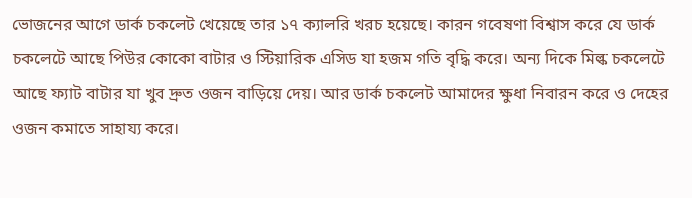ভোজনের আগে ডার্ক চকলেট খেয়েছে তার ১৭ ক্যালরি খরচ হয়েছে। কারন গবেষণা বিশ্বাস করে যে ডার্ক চকলেটে আছে পিউর কোকো বাটার ও স্টিয়ারিক এসিড যা হজম গতি বৃদ্ধি করে। অন্য দিকে মিল্ক চকলেটে আছে ফ্যাট বাটার যা খুব দ্রুত ওজন বাড়িয়ে দেয়। আর ডার্ক চকলেট আমাদের ক্ষুধা নিবারন করে ও দেহের ওজন কমাতে সাহায্য করে।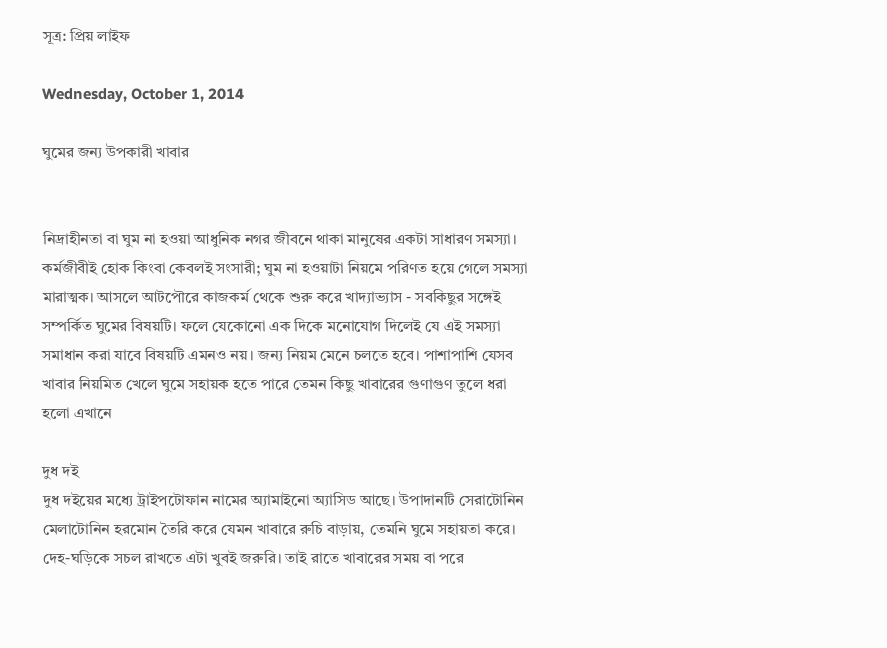সূত্র: প্রিয় লাইফ

Wednesday, October 1, 2014

ঘুমের জন্য উপকারী খাবার


নিদ্রাহীনতা বা ঘুম না হওয়া আধুনিক নগর জীবনে থাকা মানুষের একটা সাধারণ সমস্যা। কর্মজীবীই হোক কিংবা কেবলই সংসারী; ঘুম না হওয়াটা নিয়মে পরিণত হয়ে গেলে সমস্যা মারাত্মক। আসলে আটপৌরে কাজকর্ম থেকে শুরু করে খাদ্যাভ্যাস - সবকিছুর সঙ্গেই সম্পর্কিত ঘুমের বিষয়টি। ফলে যেকোনো এক দিকে মনোযোগ দিলেই যে এই সমস্যা সমাধান করা যাবে বিষয়টি এমনও নয়। জন্য নিয়ম মেনে চলতে হবে। পাশাপাশি যেসব খাবার নিয়মিত খেলে ঘুমে সহায়ক হতে পারে তেমন কিছু খাবারের গুণাগুণ তুলে ধরা হলো এখানে

দুধ দই
দুধ দইয়ের মধ্যে ট্রাইপটোফান নামের অ্যামাইনো অ্যাসিড আছে। উপাদানটি সেরাটোনিন মেলাটোনিন হরমোন তৈরি করে যেমন খাবারে রুচি বাড়ায়, তেমনি ঘুমে সহায়তা করে। দেহ-ঘড়িকে সচল রাখতে এটা খুবই জরুরি। তাই রাতে খাবারের সময় বা পরে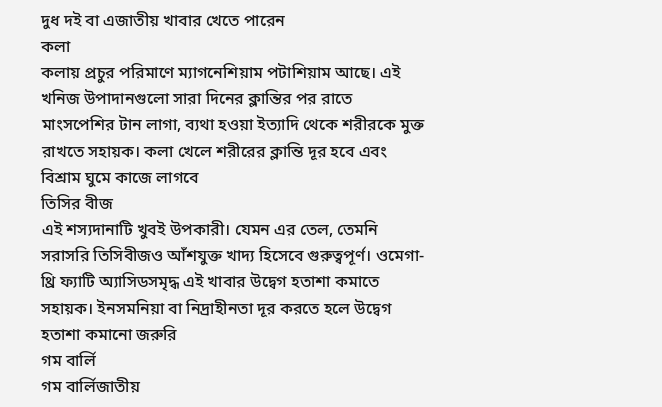দুধ দই বা এজাতীয় খাবার খেতে পারেন
কলা
কলায় প্রচুর পরিমাণে ম্যাগনেশিয়াম পটাশিয়াম আছে। এই খনিজ উপাদানগুলো সারা দিনের ক্লান্তির পর রাতে মাংসপেশির টান লাগা, ব্যথা হওয়া ইত্যাদি থেকে শরীরকে মুক্ত রাখতে সহায়ক। কলা খেলে শরীরের ক্লান্তি দূর হবে এবং বিশ্রাম ঘুমে কাজে লাগবে
তিসির বীজ
এই শস্যদানাটি খুবই উপকারী। যেমন এর তেল, তেমনি সরাসরি তিসিবীজও আঁশযুক্ত খাদ্য হিসেবে গুরুত্বপূর্ণ। ওমেগা-থ্রি ফ্যাটি অ্যাসিডসমৃদ্ধ এই খাবার উদ্বেগ হতাশা কমাতে সহায়ক। ইনসমনিয়া বা নিদ্রাহীনতা দূর করতে হলে উদ্বেগ হতাশা কমানো জরুরি
গম বার্লি
গম বার্লিজাতীয়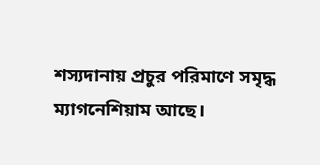শস্যদানায় প্রচুর পরিমাণে সমৃদ্ধ ম্যাগনেশিয়াম আছে।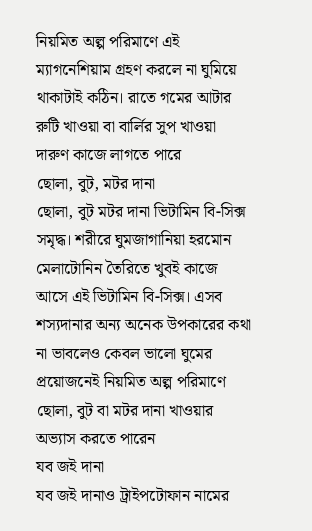নিয়মিত অল্প পরিমাণে এই ম্যাগনেশিয়াম গ্রহণ করলে না ঘুমিয়ে থাকাটাই কঠিন। রাতে গমের আটার রুটি খাওয়া বা বার্লির সুপ খাওয়া দারুণ কাজে লাগতে পারে
ছোলা, বুট, মটর দানা
ছোলা, বুট মটর দানা ভিটামিন বি-সিক্স সমৃদ্ধ। শরীরে ঘুমজাগানিয়া হরমোন মেলাটোনিন তৈরিতে খুবই কাজে আসে এই ভিটামিন বি-সিক্স। এসব শস্যদানার অন্য অনেক উপকারের কথা না ভাবলেও কেবল ভালো ঘুমের প্রয়োজনেই নিয়মিত অল্প পরিমাণে ছোলা, বুট বা মটর দানা খাওয়ার অভ্যাস করতে পারেন
যব জই দানা
যব জই দানাও ট্রাইপটোফান নামের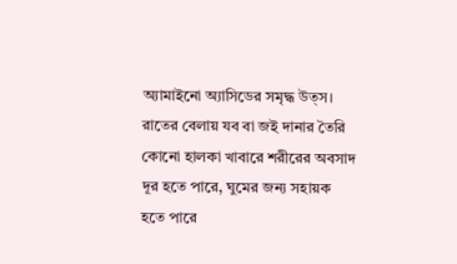অ্যামাইনো অ্যাসিডের সমৃদ্ধ উত্স। রাতের বেলায় যব বা জই দানার তৈরি কোনো হালকা খাবারে শরীরের অবসাদ দূর হতে পারে, ঘুমের জন্য সহায়ক হতে পারে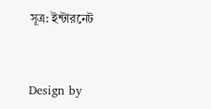সূত্র: ইন্টারনেট


Design by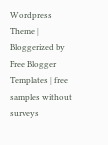Wordpress Theme | Bloggerized by Free Blogger Templates | free samples without surveys